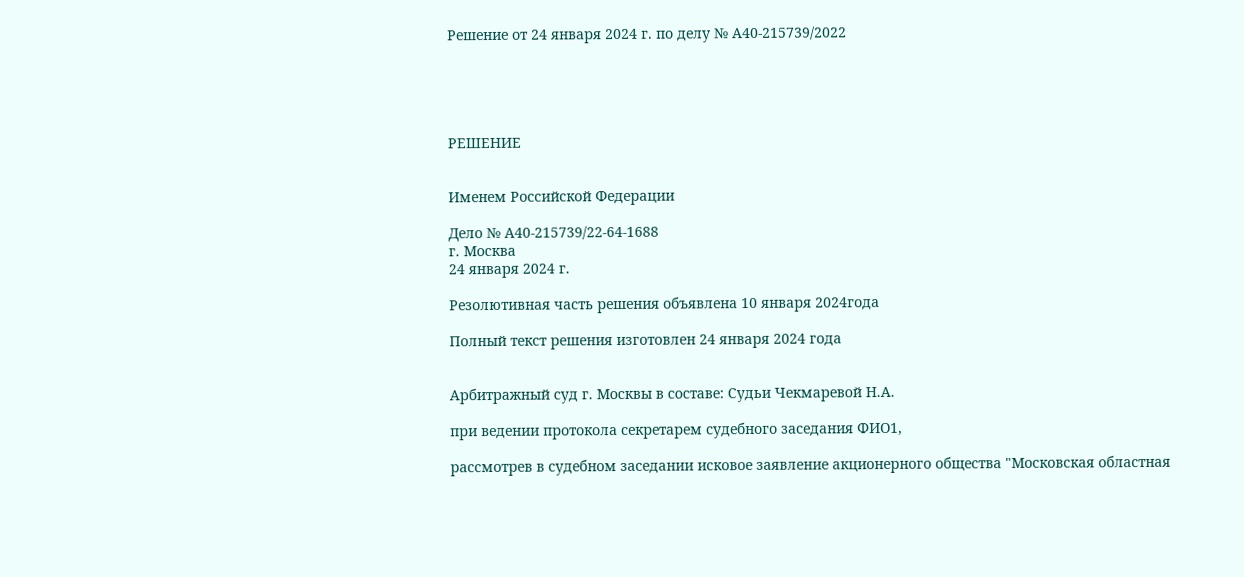Решение от 24 января 2024 г. по делу № А40-215739/2022





РЕШЕНИЕ


Именем Российской Федерации

Дело № А40-215739/22-64-1688
г. Москва
24 января 2024 г.

Резолютивная часть решения объявлена 10 января 2024года

Полный текст решения изготовлен 24 января 2024 года


Арбитражный суд г. Москвы в составе: Судьи Чекмаревой Н.А.

при ведении протокола секретарем судебного заседания ФИО1,

рассмотрев в судебном заседании исковое заявление акционерного общества "Московская областная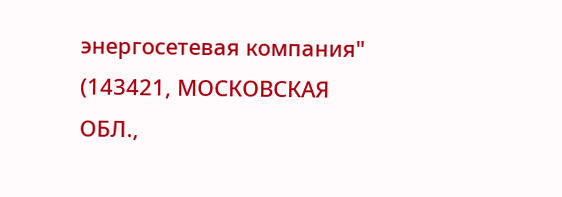энергосетевая компания" (143421, МОСКОВСКАЯ ОБЛ.,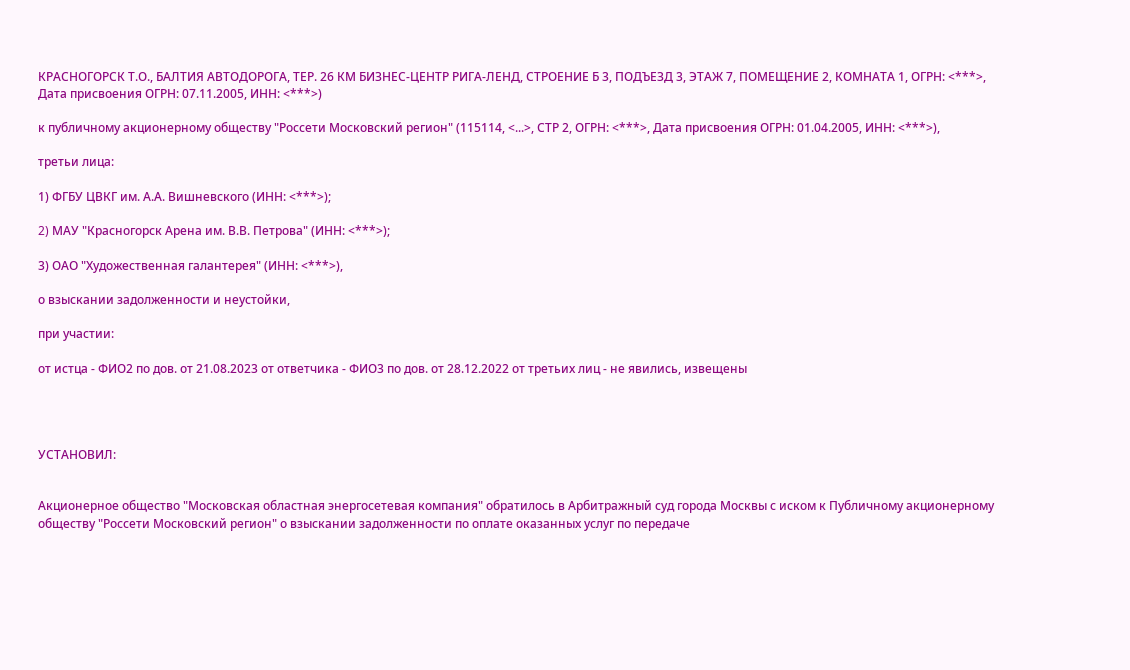КРАСНОГОРСК Т.О., БАЛТИЯ АВТОДОРОГА, ТЕР. 26 КМ БИЗНЕС-ЦЕНТР РИГА-ЛЕНД, СТРОЕНИЕ Б 3, ПОДЪЕЗД 3, ЭТАЖ 7, ПОМЕЩЕНИЕ 2, КОМНАТА 1, ОГРН: <***>, Дата присвоения ОГРН: 07.11.2005, ИНН: <***>)

к публичному акционерному обществу "Россети Московский регион" (115114, <...>, СТР 2, ОГРН: <***>, Дата присвоения ОГРН: 01.04.2005, ИНН: <***>),

третьи лица:

1) ФГБУ ЦВКГ им. А.А. Вишневского (ИНН: <***>);

2) MAУ "Красногорск Арена им. В.В. Петрова" (ИНН: <***>);

3) ОAO "Художественная галантерея" (ИНН: <***>),

о взыскании задолженности и неустойки,

при участии:

от истца - ФИО2 по дов. от 21.08.2023 от ответчика - ФИО3 по дов. от 28.12.2022 от третьих лиц - не явились, извещены




УСТАНОВИЛ:


Акционерное общество "Московская областная энергосетевая компания" обратилось в Арбитражный суд города Москвы с иском к Публичному акционерному обществу "Россети Московский регион" о взыскании задолженности по оплате оказанных услуг по передаче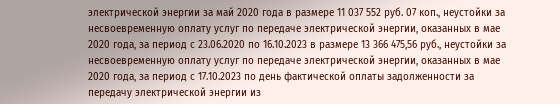электрической энергии за май 2020 года в размере 11 037 552 руб. 07 коп., неустойки за несвоевременную оплату услуг по передаче электрической энергии, оказанных в мае 2020 года, за период с 23.06.2020 по 16.10.2023 в размере 13 366 475,56 руб., неустойки за несвоевременную оплату услуг по передаче электрической энергии, оказанных в мае 2020 года, за период с 17.10.2023 по день фактической оплаты задолженности за передачу электрической энергии из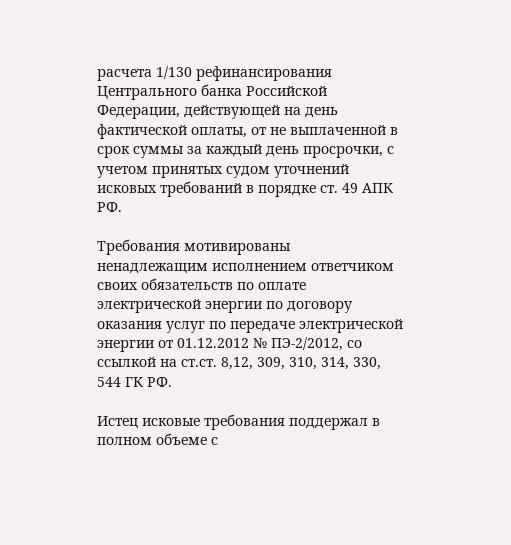расчета 1/130 рефинансирования Центрального банка Российской Федерации, действующей на день фактической оплаты, от не выплаченной в срок суммы за каждый день просрочки, с учетом принятых судом уточнений исковых требований в порядке ст. 49 АПК РФ.

Требования мотивированы ненадлежащим исполнением ответчиком своих обязательств по оплате электрической энергии по договору оказания услуг по передаче электрической энергии от 01.12.2012 № ПЭ-2/2012, со ссылкой на ст.ст. 8,12, 309, 310, 314, 330, 544 ГК РФ.

Истец исковые требования поддержал в полном объеме с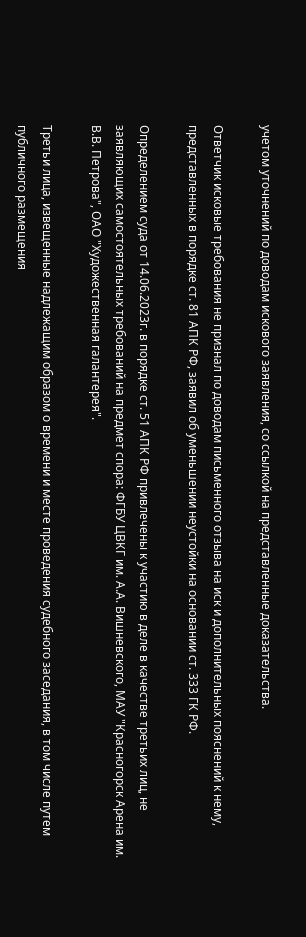учетом уточнений по доводам искового заявления, со ссылкой на представленные доказательства.

Ответчик исковые требования не признал по доводам письменного отзыва на иск и дополнительных пояснений к нему, представленных в порядке ст. 81 АПК РФ, заявил об уменьшении неустойки на основании ст. 333 ГК РФ.

Определением суда от 14.06.2023г. в порядке ст. 51 АПК РФ привлечены к участию в деле в качестве третьих лиц, не заявляющих самостоятельных требований на предмет спора: ФГБУ ЦВКГ им. А.А. Вишневского, MAУ "Красногорск Арена им. В.В. Петрова", ОAO "Художественная галантерея".

Третьи лица, извещенные надлежащим образом о времени и месте проведения судебного заседания, в том числе путем публичного размещения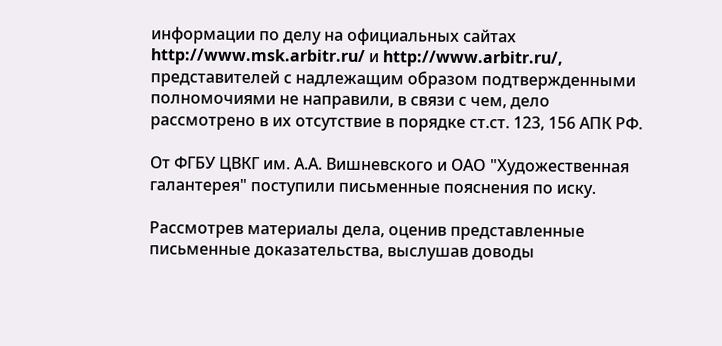информации по делу на официальных сайтах http://www.msk.arbitr.ru/ и http://www.arbitr.ru/, представителей с надлежащим образом подтвержденными полномочиями не направили, в связи с чем, дело рассмотрено в их отсутствие в порядке ст.ст. 123, 156 АПК РФ.

От ФГБУ ЦВКГ им. А.А. Вишневского и ОAO "Художественная галантерея" поступили письменные пояснения по иску.

Рассмотрев материалы дела, оценив представленные письменные доказательства, выслушав доводы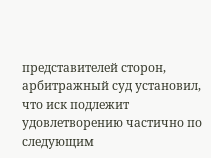представителей сторон, арбитражный суд установил, что иск подлежит удовлетворению частично по следующим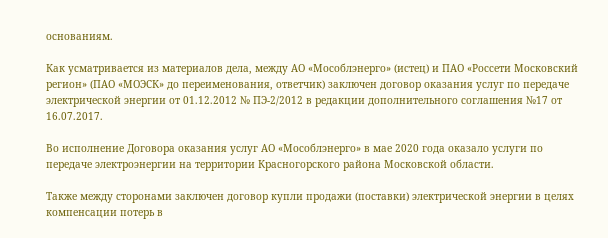основаниям.

Как усматривается из материалов дела, между АО «Мособлэнерго» (истец) и ПАО «Россети Московский регион» (ПАО «МОЭСК» до переименования, ответчик) заключен договор оказания услуг по передаче электрической энергии от 01.12.2012 № ПЭ-2/2012 в редакции дополнительного соглашения №17 от 16.07.2017.

Во исполнение Договора оказания услуг АО «Мособлэнерго» в мае 2020 года оказало услуги по передаче электроэнергии на территории Красногорского района Московской области.

Также между сторонами заключен договор купли продажи (поставки) электрической энергии в целях компенсации потерь в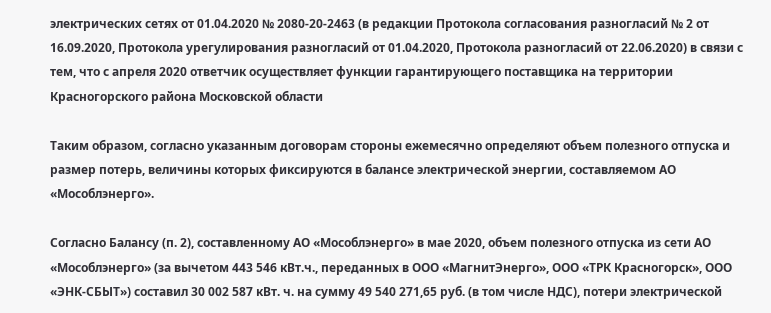электрических сетях от 01.04.2020 № 2080-20-2463 (в редакции Протокола согласования разногласий № 2 от 16.09.2020, Протокола урегулирования разногласий от 01.04.2020, Протокола разногласий от 22.06.2020) в связи с тем, что с апреля 2020 ответчик осуществляет функции гарантирующего поставщика на территории Красногорского района Московской области

Таким образом, согласно указанным договорам стороны ежемесячно определяют объем полезного отпуска и размер потерь, величины которых фиксируются в балансе электрической энергии, составляемом АО «Мособлэнерго».

Согласно Балансу (п. 2), составленному АО «Мособлэнерго» в мае 2020, объем полезного отпуска из сети АО «Мособлэнерго» (за вычетом 443 546 кВт.ч., переданных в ООО «МагнитЭнерго», ООО «ТРК Красногорск», ООО «ЭНК-СБЫТ») составил 30 002 587 кВт. ч. на сумму 49 540 271,65 руб. (в том числе НДС), потери электрической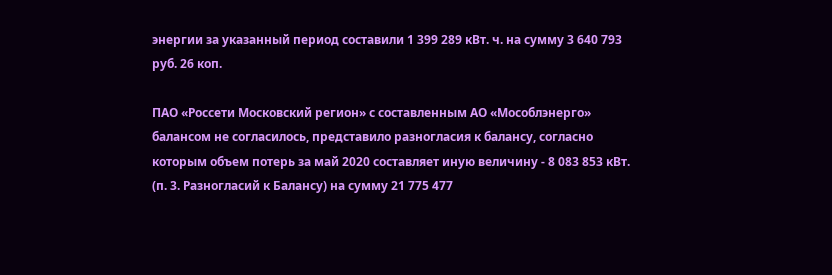энергии за указанный период составили 1 399 289 кВт. ч. на сумму 3 640 793 руб. 26 коп.

ПАО «Россети Московский регион» с составленным АО «Мособлэнерго» балансом не согласилось, представило разногласия к балансу, согласно которым объем потерь за май 2020 составляет иную величину - 8 083 853 кВт. (п. 3. Разногласий к Балансу) на сумму 21 775 477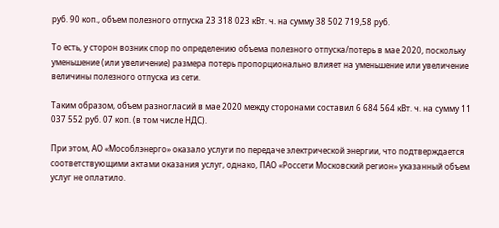руб. 90 коп., объем полезного отпуска 23 318 023 кВт. ч. на сумму 38 502 719,58 руб.

То есть, у сторон возник спор по определению объема полезного отпуска/потерь в мае 2020, поскольку уменьшение (или увеличение) размера потерь пропорционально влияет на уменьшение или увеличение величины полезного отпуска из сети.

Таким образом, объем разногласий в мае 2020 между сторонами составил 6 684 564 кВт. ч. на сумму 11 037 552 руб. 07 коп. (в том числе НДС).

При этом, АО «Мособлэнерго» оказало услуги по передаче электрической энергии, что подтверждается соответствующими актами оказания услуг, однако, ПАО «Россети Московский регион» указанный объем услуг не оплатило.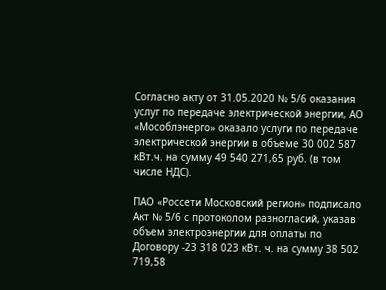Согласно акту от 31.05.2020 № 5/6 оказания услуг по передаче электрической энергии, АО «Мособлэнерго» оказало услуги по передаче электрической энергии в объеме 30 002 587 кВт.ч. на сумму 49 540 271,65 руб. (в том числе НДС).

ПАО «Россети Московский регион» подписало Акт № 5/6 с протоколом разногласий, указав объем электроэнергии для оплаты по Договору -23 318 023 кВт. ч. на сумму 38 502 719,58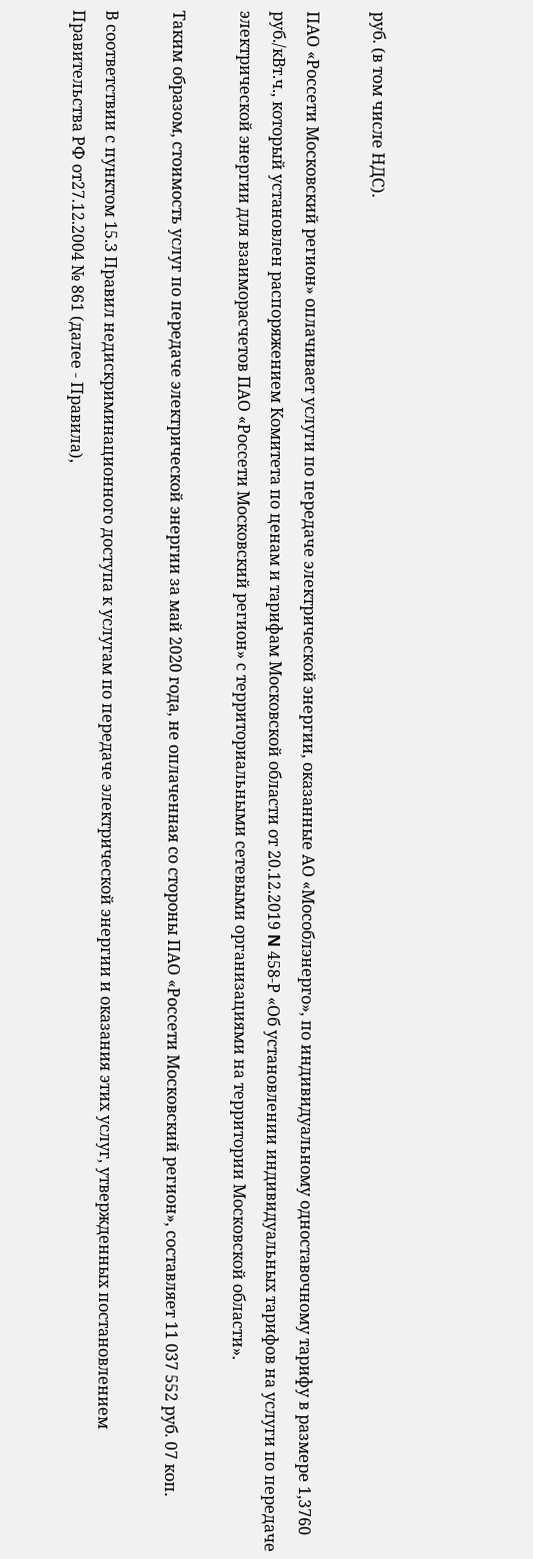руб. (в том числе НДС).

ПАО «Россети Московский регион» оплачивает услуги по передаче электрической энергии, оказанные АО «Мособлэнерго», по индивидуальному одноставочному тарифу в размере 1,3760 руб./кВт.ч., который установлен распоряжением Комитета по ценам и тарифам Московской области от 20.12.2019 N 458-Р «Об установлении индивидуальных тарифов на услуги по передаче электрической энергии для взаиморасчетов ПАО «Россети Московский регион» с территориальными сетевыми организациями на территории Московской области».

Таким образом, стоимость услуг по передаче электрической энергии за май 2020 года, не оплаченная со стороны ПАО «Россети Московский регион», составляет 11 037 552 руб. 07 коп.

В соответствии с пунктом 15.3 Правил недискриминационного доступа к услугам по передаче электрической энергии и оказания этих услуг, утвержденных постановлением Правительства РФ от27.12.2004 № 861 (далее - Правила),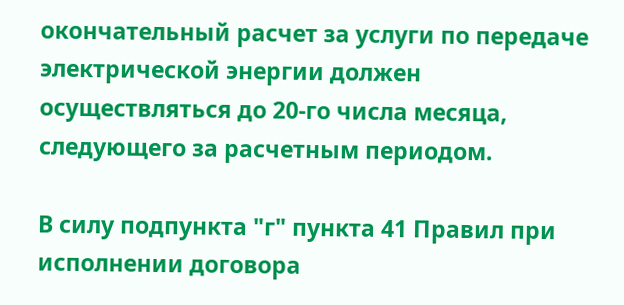окончательный расчет за услуги по передаче электрической энергии должен осуществляться до 20-го числа месяца, следующего за расчетным периодом.

В силу подпункта "г" пункта 41 Правил при исполнении договора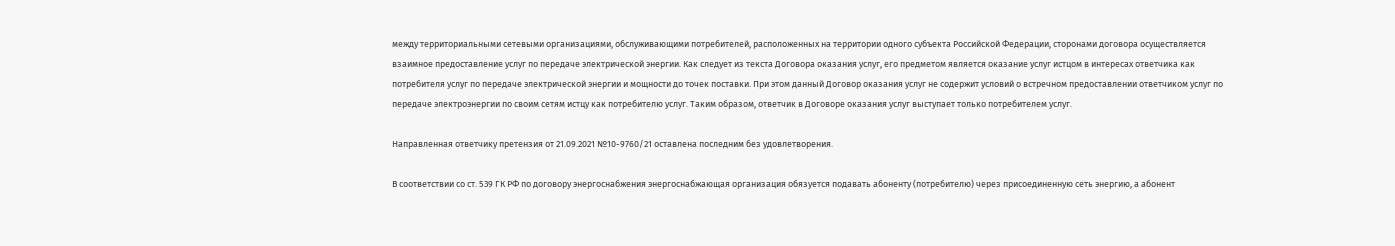между территориальными сетевыми организациями, обслуживающими потребителей, расположенных на территории одного субъекта Российской Федерации, сторонами договора осуществляется взаимное предоставление услуг по передаче электрической энергии. Как следует из текста Договора оказания услуг, его предметом является оказание услуг истцом в интересах ответчика как потребителя услуг по передаче электрической энергии и мощности до точек поставки. При этом данный Договор оказания услуг не содержит условий о встречном предоставлении ответчиком услуг по передаче электроэнергии по своим сетям истцу как потребителю услуг. Таким образом, ответчик в Договоре оказания услуг выступает только потребителем услуг.

Направленная ответчику претензия от 21.09.2021 №10-9760/21 оставлена последним без удовлетворения.

В соответствии со ст. 539 ГК РФ по договору энергоснабжения энергоснабжающая организация обязуется подавать абоненту (потребителю) через присоединенную сеть энергию, а абонент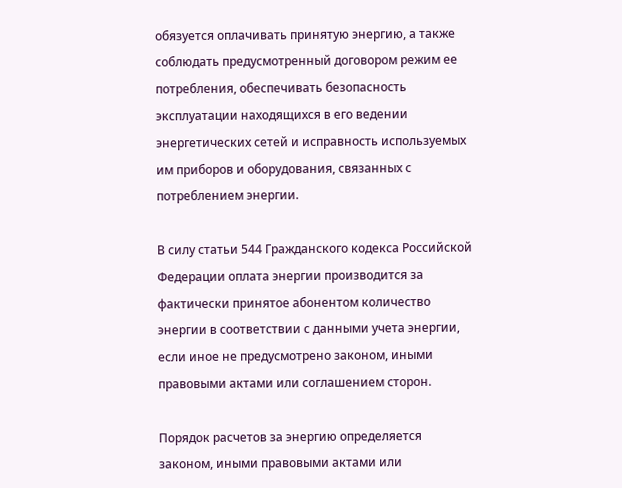обязуется оплачивать принятую энергию, а также соблюдать предусмотренный договором режим ее потребления, обеспечивать безопасность эксплуатации находящихся в его ведении энергетических сетей и исправность используемых им приборов и оборудования, связанных с потреблением энергии.

В силу статьи 544 Гражданского кодекса Российской Федерации оплата энергии производится за фактически принятое абонентом количество энергии в соответствии с данными учета энергии, если иное не предусмотрено законом, иными правовыми актами или соглашением сторон.

Порядок расчетов за энергию определяется законом, иными правовыми актами или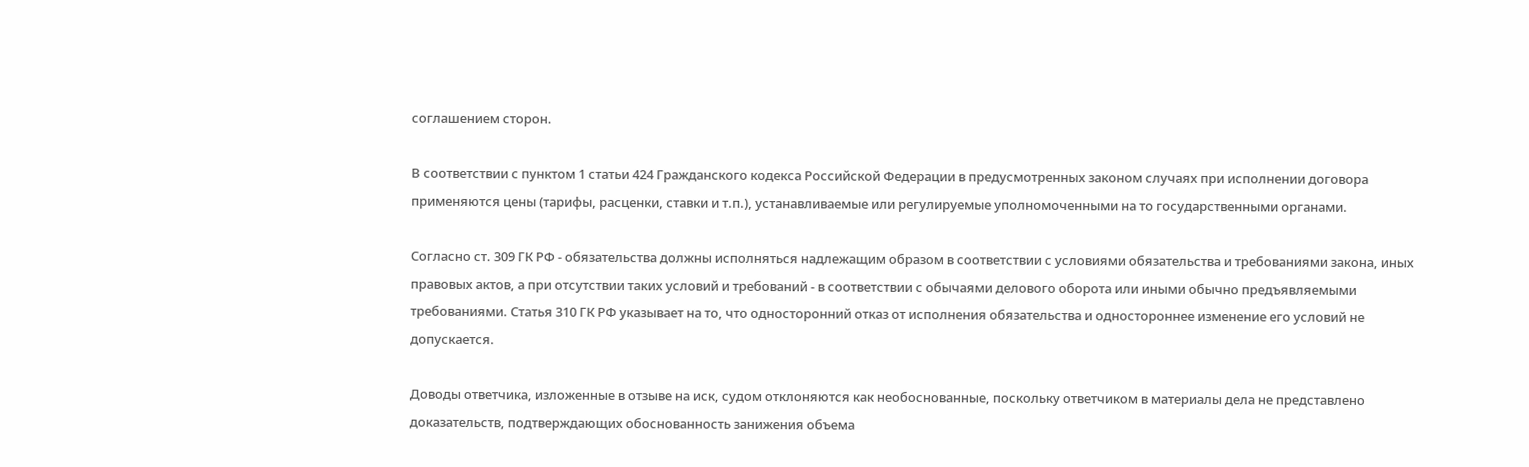соглашением сторон.

В соответствии с пунктом 1 статьи 424 Гражданского кодекса Российской Федерации в предусмотренных законом случаях при исполнении договора применяются цены (тарифы, расценки, ставки и т.п.), устанавливаемые или регулируемые уполномоченными на то государственными органами.

Согласно ст. 309 ГК РФ - обязательства должны исполняться надлежащим образом в соответствии с условиями обязательства и требованиями закона, иных правовых актов, а при отсутствии таких условий и требований - в соответствии с обычаями делового оборота или иными обычно предъявляемыми требованиями. Статья 310 ГК РФ указывает на то, что односторонний отказ от исполнения обязательства и одностороннее изменение его условий не допускается.

Доводы ответчика, изложенные в отзыве на иск, судом отклоняются как необоснованные, поскольку ответчиком в материалы дела не представлено доказательств, подтверждающих обоснованность занижения объема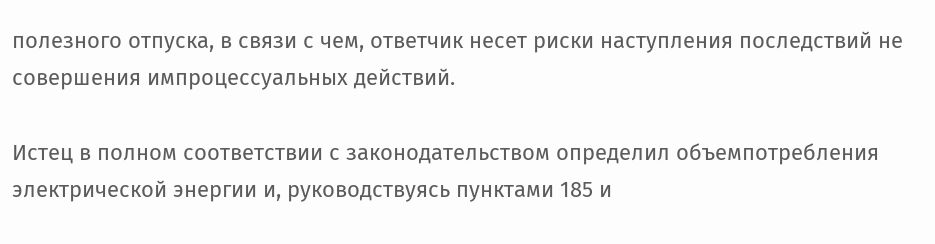полезного отпуска, в связи с чем, ответчик несет риски наступления последствий не совершения импроцессуальных действий.

Истец в полном соответствии с законодательством определил объемпотребления электрической энергии и, руководствуясь пунктами 185 и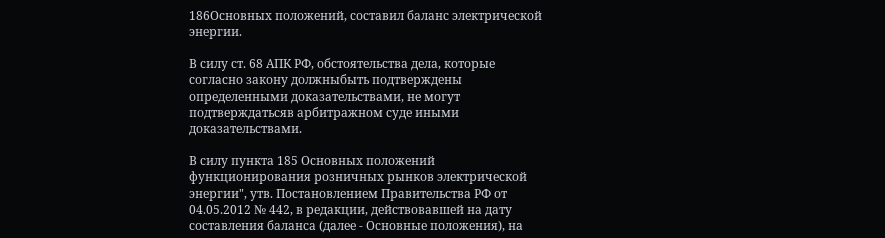186Основных положений, составил баланс электрической энергии.

В силу ст. 68 АПК РФ, обстоятельства дела, которые согласно закону должныбыть подтверждены определенными доказательствами, не могут подтверждатьсяв арбитражном суде иными доказательствами.

В силу пункта 185 Основных положений функционирования розничных рынков электрической энергии", утв. Постановлением Правительства РФ от 04.05.2012 № 442, в редакции, действовавшей на дату составления баланса (далее - Основные положения), на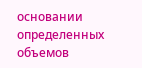основании определенных объемов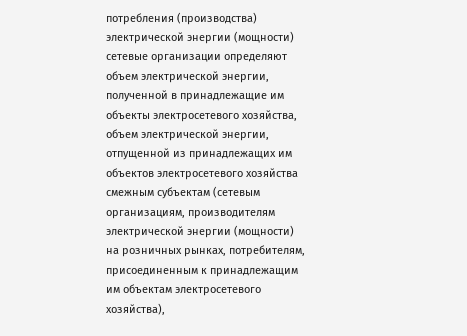потребления (производства) электрической энергии (мощности) сетевые организации определяют объем электрической энергии, полученной в принадлежащие им объекты электросетевого хозяйства, объем электрической энергии, отпущенной из принадлежащих им объектов электросетевого хозяйства смежным субъектам (сетевым организациям, производителям электрической энергии (мощности) на розничных рынках, потребителям, присоединенным к принадлежащим им объектам электросетевого хозяйства),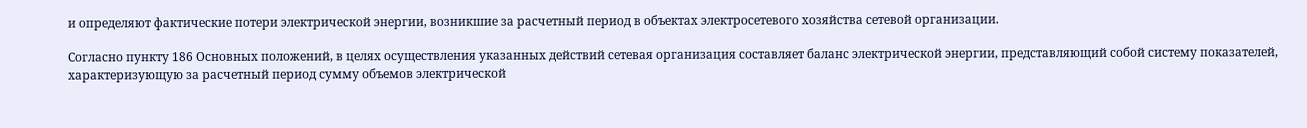и определяют фактические потери электрической энергии, возникшие за расчетный период в объектах электросетевого хозяйства сетевой организации.

Согласно пункту 186 Основных положений, в целях осуществления указанных действий сетевая организация составляет баланс электрической энергии, представляющий собой систему показателей, характеризующую за расчетный период сумму объемов электрической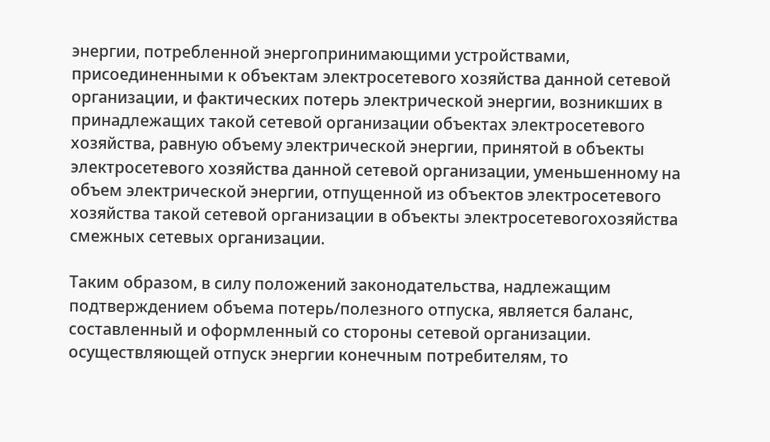энергии, потребленной энергопринимающими устройствами, присоединенными к объектам электросетевого хозяйства данной сетевой организации, и фактических потерь электрической энергии, возникших в принадлежащих такой сетевой организации объектах электросетевого хозяйства, равную объему электрической энергии, принятой в объекты электросетевого хозяйства данной сетевой организации, уменьшенному на объем электрической энергии, отпущенной из объектов электросетевого хозяйства такой сетевой организации в объекты электросетевогохозяйства смежных сетевых организации.

Таким образом, в силу положений законодательства, надлежащим подтверждением объема потерь/полезного отпуска, является баланс, составленный и оформленный со стороны сетевой организации. осуществляющей отпуск энергии конечным потребителям, то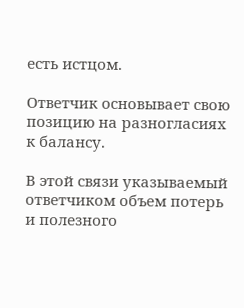есть истцом.

Ответчик основывает свою позицию на разногласиях к балансу.

В этой связи указываемый ответчиком объем потерь и полезного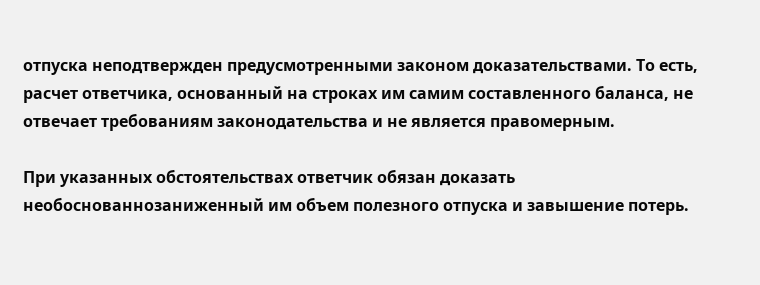отпуска неподтвержден предусмотренными законом доказательствами. То есть, расчет ответчика, основанный на строках им самим составленного баланса, не отвечает требованиям законодательства и не является правомерным.

При указанных обстоятельствах ответчик обязан доказать необоснованнозаниженный им объем полезного отпуска и завышение потерь.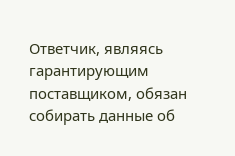Ответчик, являясь гарантирующим поставщиком, обязан собирать данные об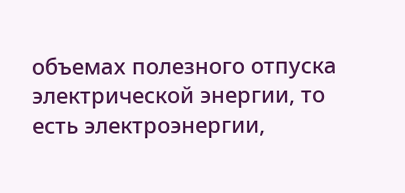объемах полезного отпуска электрической энергии, то есть электроэнергии,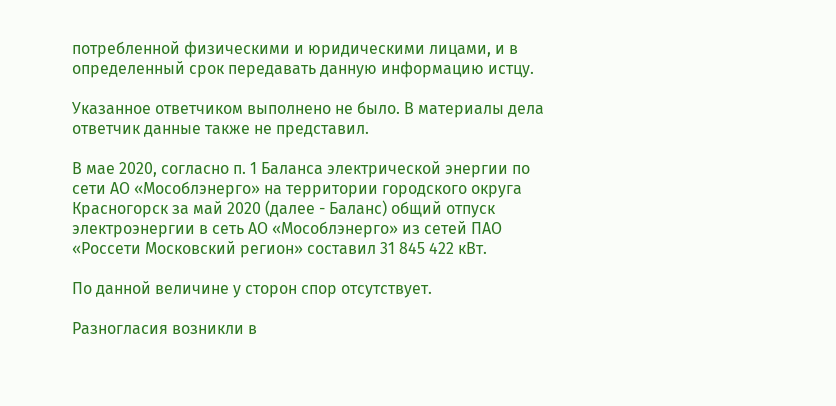потребленной физическими и юридическими лицами, и в определенный срок передавать данную информацию истцу.

Указанное ответчиком выполнено не было. В материалы дела ответчик данные также не представил.

В мае 2020, согласно п. 1 Баланса электрической энергии по сети АО «Мособлэнерго» на территории городского округа Красногорск за май 2020 (далее - Баланс) общий отпуск электроэнергии в сеть АО «Мособлэнерго» из сетей ПАО «Россети Московский регион» составил 31 845 422 кВт.

По данной величине у сторон спор отсутствует.

Разногласия возникли в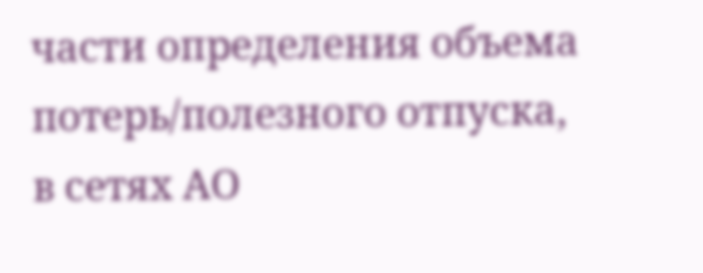части определения объема потерь/полезного отпуска, в сетях АО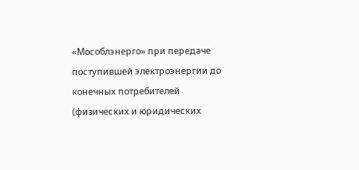«Мособлэнерго» при передаче поступившей электроэнергии до конечных потребителей (физических и юридических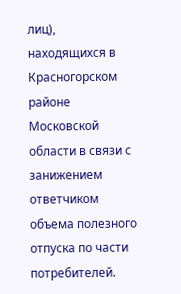лиц), находящихся в Красногорском районе Московской области в связи с занижением ответчиком объема полезного отпуска по части потребителей.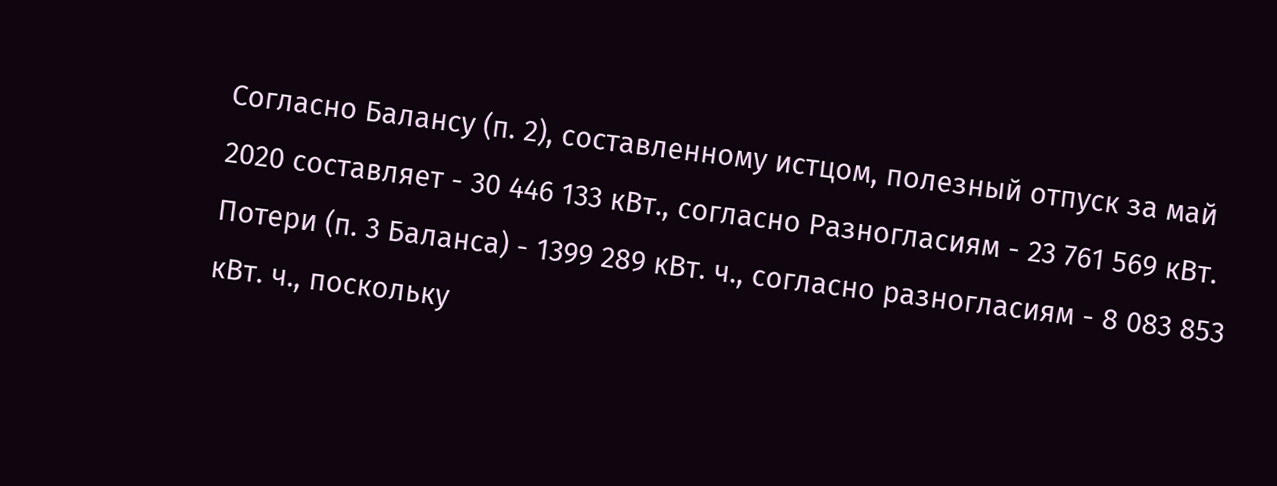Согласно Балансу (п. 2), составленному истцом, полезный отпуск за май 2020 составляет - 30 446 133 кВт., согласно Разногласиям - 23 761 569 кВт. Потери (п. 3 Баланса) - 1399 289 кВт. ч., согласно разногласиям - 8 083 853 кВт. ч., поскольку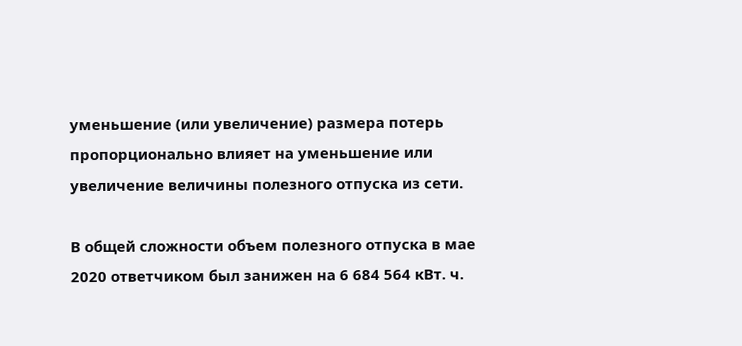уменьшение (или увеличение) размера потерь пропорционально влияет на уменьшение или увеличение величины полезного отпуска из сети.

В общей сложности объем полезного отпуска в мае 2020 ответчиком был занижен на 6 684 564 кВт. ч.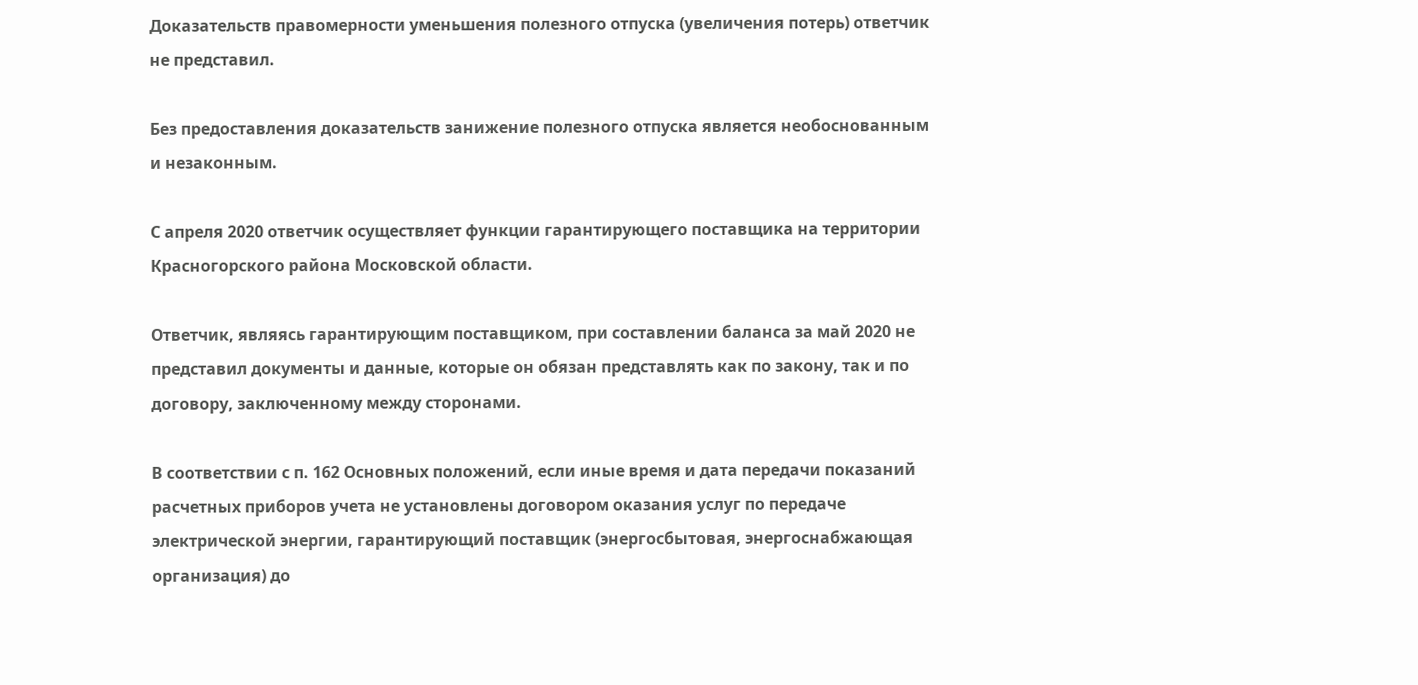Доказательств правомерности уменьшения полезного отпуска (увеличения потерь) ответчик не представил.

Без предоставления доказательств занижение полезного отпуска является необоснованным и незаконным.

С апреля 2020 ответчик осуществляет функции гарантирующего поставщика на территории Красногорского района Московской области.

Ответчик, являясь гарантирующим поставщиком, при составлении баланса за май 2020 не представил документы и данные, которые он обязан представлять как по закону, так и по договору, заключенному между сторонами.

В соответствии с п. 162 Основных положений, если иные время и дата передачи показаний расчетных приборов учета не установлены договором оказания услуг по передаче электрической энергии, гарантирующий поставщик (энергосбытовая, энергоснабжающая организация) до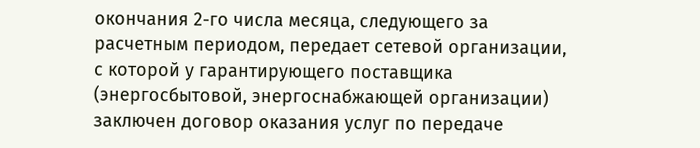окончания 2-го числа месяца, следующего за расчетным периодом, передает сетевой организации, с которой у гарантирующего поставщика (энергосбытовой, энергоснабжающей организации) заключен договор оказания услуг по передаче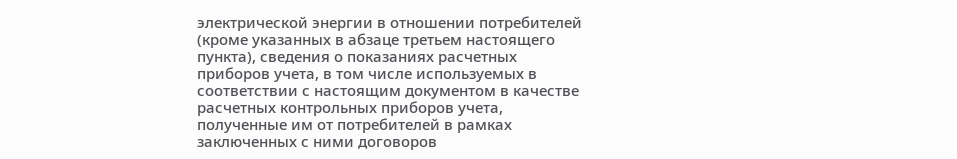электрической энергии в отношении потребителей (кроме указанных в абзаце третьем настоящего пункта), сведения о показаниях расчетных приборов учета, в том числе используемых в соответствии с настоящим документом в качестве расчетных контрольных приборов учета, полученные им от потребителей в рамках заключенных с ними договоров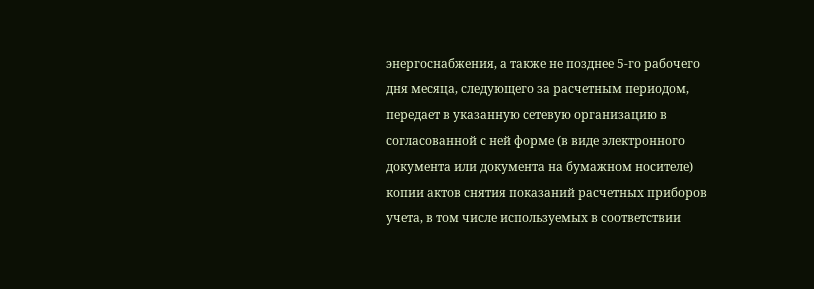энергоснабжения, а также не позднее 5-го рабочего дня месяца, следующего за расчетным периодом, передает в указанную сетевую организацию в согласованной с ней форме (в виде электронного документа или документа на бумажном носителе) копии актов снятия показаний расчетных приборов учета, в том числе используемых в соответствии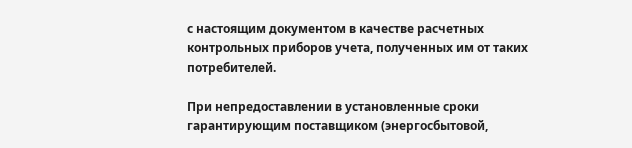с настоящим документом в качестве расчетных контрольных приборов учета, полученных им от таких потребителей.

При непредоставлении в установленные сроки гарантирующим поставщиком (энергосбытовой,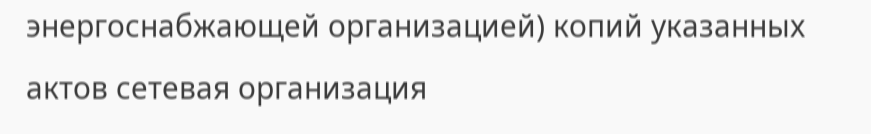энергоснабжающей организацией) копий указанных актов сетевая организация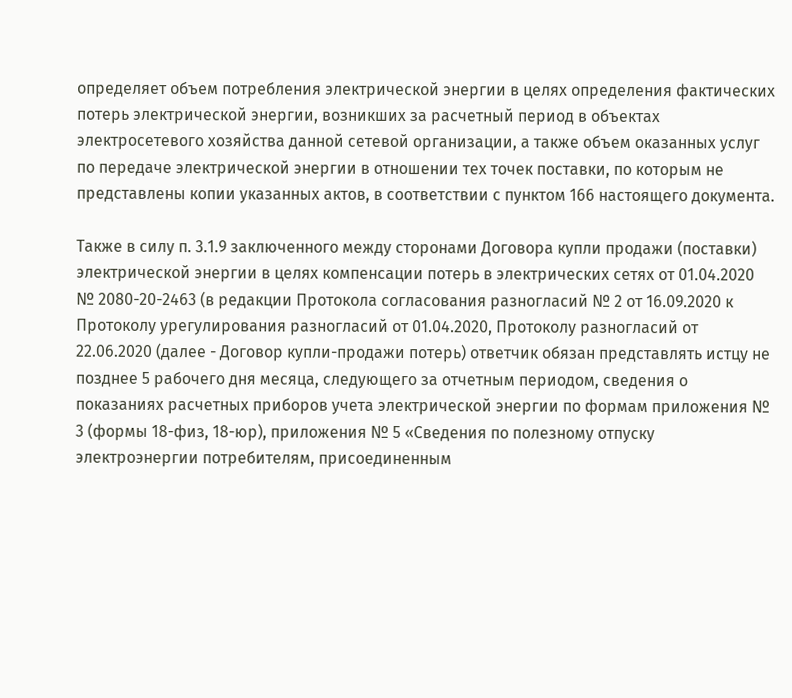определяет объем потребления электрической энергии в целях определения фактических потерь электрической энергии, возникших за расчетный период в объектах электросетевого хозяйства данной сетевой организации, а также объем оказанных услуг по передаче электрической энергии в отношении тех точек поставки, по которым не представлены копии указанных актов, в соответствии с пунктом 166 настоящего документа.

Также в силу п. 3.1.9 заключенного между сторонами Договора купли продажи (поставки) электрической энергии в целях компенсации потерь в электрических сетях от 01.04.2020 № 2080-20-2463 (в редакции Протокола согласования разногласий № 2 от 16.09.2020 к Протоколу урегулирования разногласий от 01.04.2020, Протоколу разногласий от 22.06.2020 (далее - Договор купли-продажи потерь) ответчик обязан представлять истцу не позднее 5 рабочего дня месяца, следующего за отчетным периодом, сведения о показаниях расчетных приборов учета электрической энергии по формам приложения № 3 (формы 18-физ, 18-юр), приложения № 5 «Сведения по полезному отпуску электроэнергии потребителям, присоединенным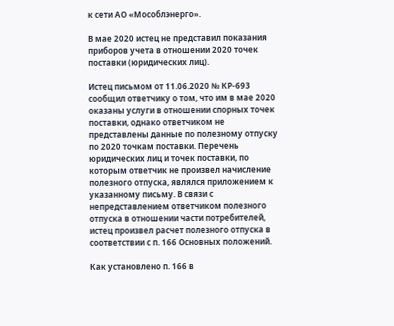к сети АО «Мособлэнерго».

В мае 2020 истец не представил показания приборов учета в отношении 2020 точек поставки (юридических лиц).

Истец письмом от 11.06.2020 № КР-693 сообщил ответчику о том, что им в мае 2020 оказаны услуги в отношении спорных точек поставки, однако ответчиком не представлены данные по полезному отпуску по 2020 точкам поставки. Перечень юридических лиц и точек поставки, по которым ответчик не произвел начисление полезного отпуска, являлся приложением к указанному письму. В связи с непредставлением ответчиком полезного отпуска в отношении части потребителей, истец произвел расчет полезного отпуска в соответствии с п. 166 Основных положений.

Как установлено п. 166 в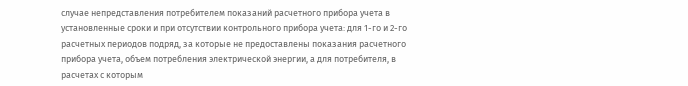случае непредставления потребителем показаний расчетного прибора учета в установленные сроки и при отсутствии контрольного прибора учета: для 1-го и 2-го расчетных периодов подряд, за которые не предоставлены показания расчетного прибора учета, объем потребления электрической энергии, а для потребителя, в расчетах с которым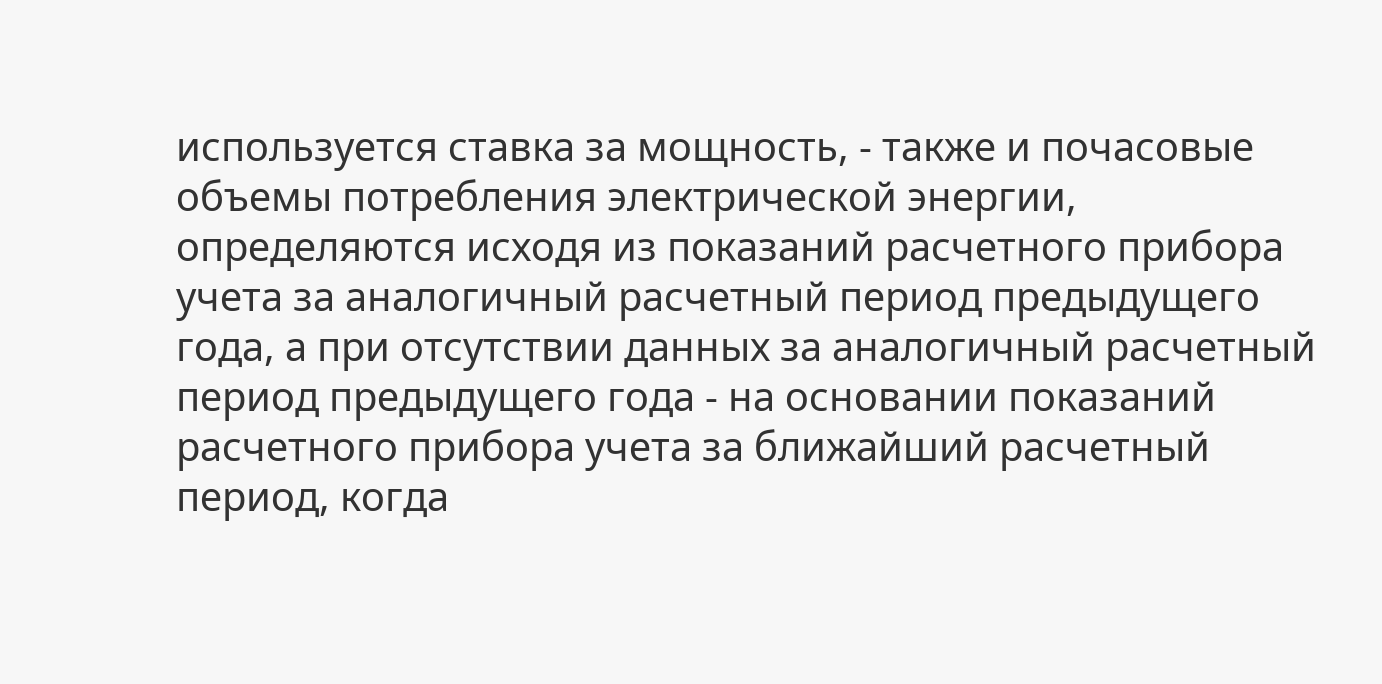используется ставка за мощность, - также и почасовые объемы потребления электрической энергии, определяются исходя из показаний расчетного прибора учета за аналогичный расчетный период предыдущего года, а при отсутствии данных за аналогичный расчетный период предыдущего года - на основании показаний расчетного прибора учета за ближайший расчетный период, когда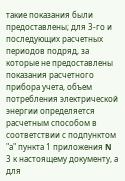такие показания были предоставлены; для 3-го и последующих расчетных периодов подряд, за которые не предоставлены показания расчетного прибора учета, объем потребления электрической энергии определяется расчетным способом в соответствии с подпунктом "а" пункта 1 приложения N 3 к настоящему документу, а для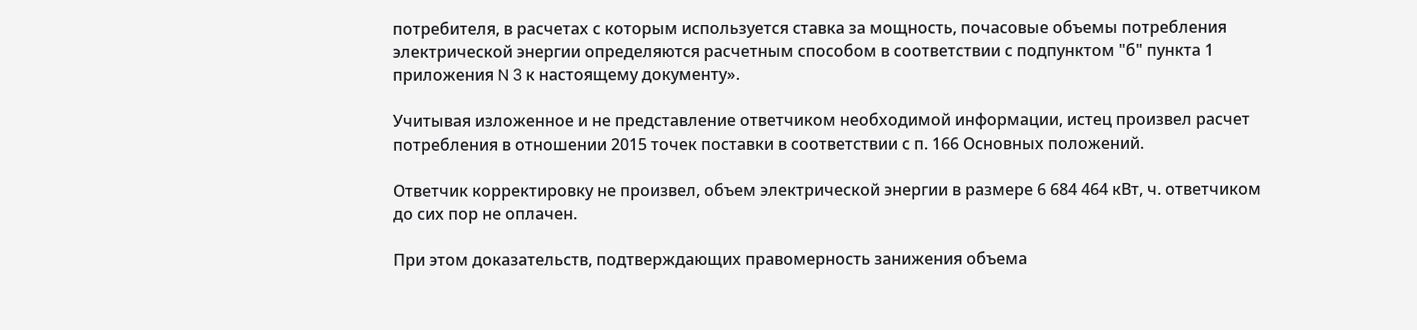потребителя, в расчетах с которым используется ставка за мощность, почасовые объемы потребления электрической энергии определяются расчетным способом в соответствии с подпунктом "б" пункта 1 приложения N 3 к настоящему документу».

Учитывая изложенное и не представление ответчиком необходимой информации, истец произвел расчет потребления в отношении 2015 точек поставки в соответствии с п. 166 Основных положений.

Ответчик корректировку не произвел, объем электрической энергии в размере 6 684 464 кВт, ч. ответчиком до сих пор не оплачен.

При этом доказательств, подтверждающих правомерность занижения объема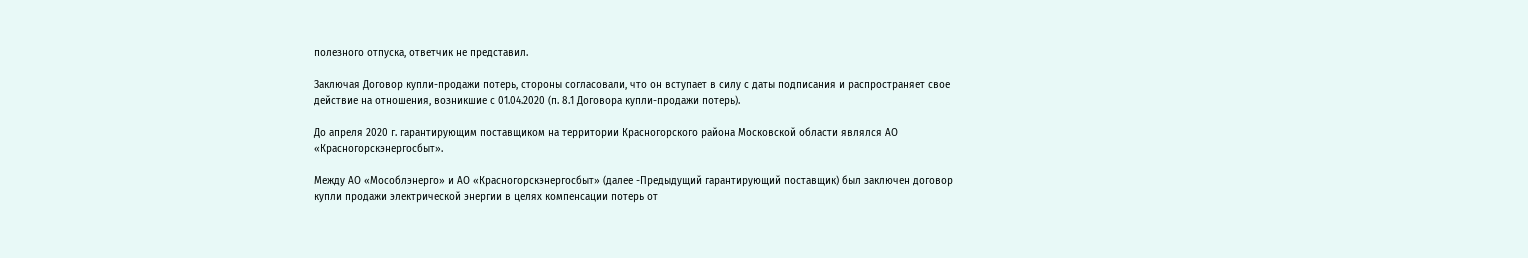полезного отпуска, ответчик не представил.

Заключая Договор купли-продажи потерь, стороны согласовали, что он вступает в силу с даты подписания и распространяет свое действие на отношения, возникшие с 01.04.2020 (п. 8.1 Договора купли-продажи потерь).

До апреля 2020 г. гарантирующим поставщиком на территории Красногорского района Московской области являлся АО «Красногорскэнергосбыт».

Между АО «Мособлэнерго» и АО «Красногорскэнергосбыт» (далее -Предыдущий гарантирующий поставщик) был заключен договор купли продажи электрической энергии в целях компенсации потерь от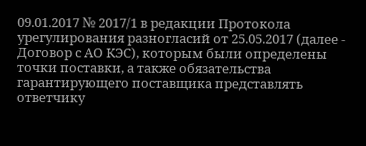09.01.2017 № 2017/1 в редакции Протокола урегулирования разногласий от 25.05.2017 (далее - Договор с АО КЭС), которым были определены точки поставки, а также обязательства гарантирующего поставщика представлять ответчику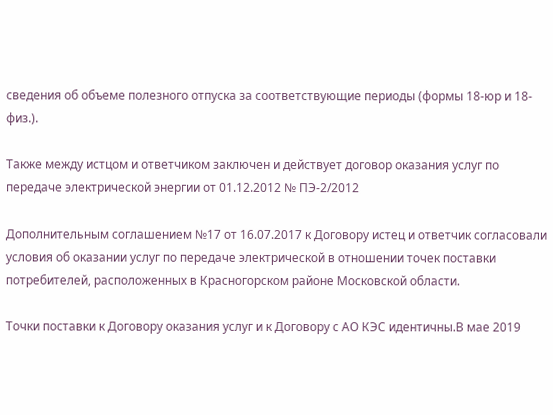сведения об объеме полезного отпуска за соответствующие периоды (формы 18-юр и 18-физ.).

Также между истцом и ответчиком заключен и действует договор оказания услуг по передаче электрической энергии от 01.12.2012 № ПЭ-2/2012

Дополнительным соглашением №17 от 16.07.2017 к Договору истец и ответчик согласовали условия об оказании услуг по передаче электрической в отношении точек поставки потребителей, расположенных в Красногорском районе Московской области.

Точки поставки к Договору оказания услуг и к Договору с АО КЭС идентичны.В мае 2019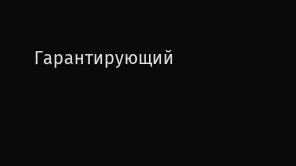Гарантирующий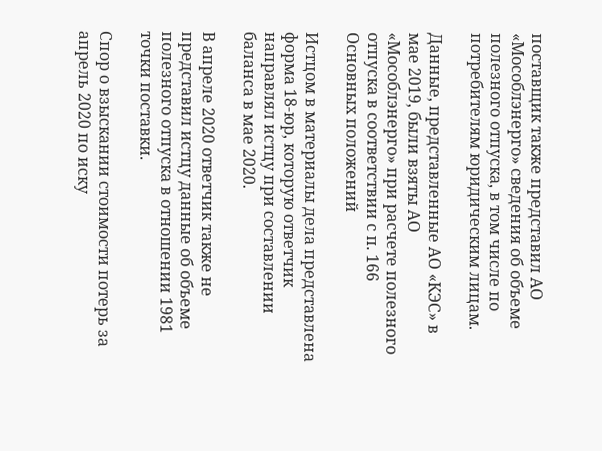поставщик также представил АО «Мособлэнерго» сведения об объеме полезного отпуска, в том числе по потребителям юридическим лицам.

Данные, представленные АО «КЭС» в мае 2019, были взяты АО «Мособлэнерго» при расчете полезного отпуска в соответствии с п. 166 Основных положений

Истцом в материалы дела представлена форма 18-юр, которую ответчик направлял истцу при составлении баланса в мае 2020.

В апреле 2020 ответчик также не представил истцу данные об объеме полезного отпуска в отношении 1981 точки поставки.

Спор о взыскании стоимости потерь за апрель 2020 по иску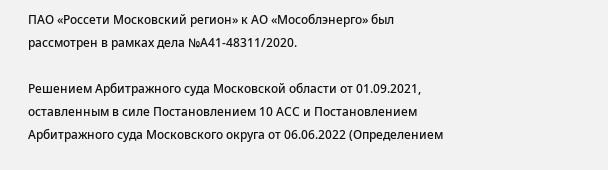ПАО «Россети Московский регион» к АО «Мособлэнерго» был рассмотрен в рамках дела №А41-48311/2020.

Решением Арбитражного суда Московской области от 01.09.2021, оставленным в силе Постановлением 10 АСС и Постановлением Арбитражного суда Московского округа от 06.06.2022 (Определением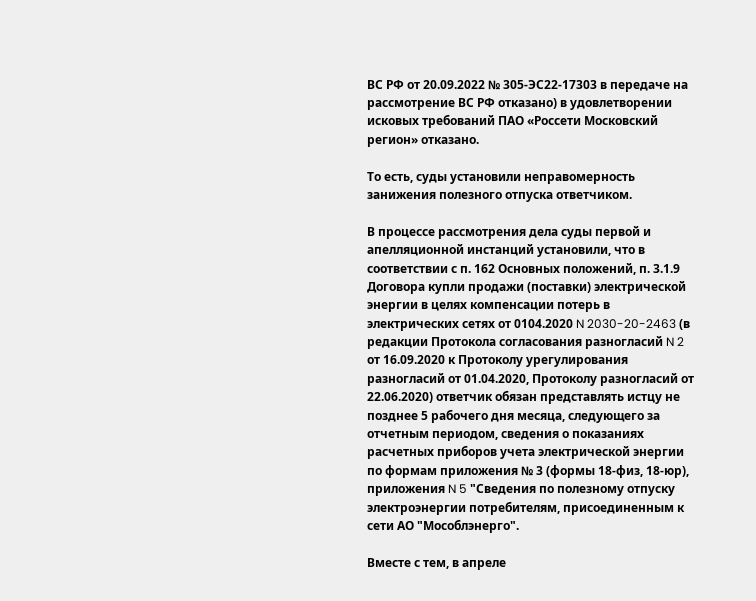ВС РФ от 20.09.2022 № 305-ЭС22-17303 в передаче на рассмотрение ВС РФ отказано) в удовлетворении исковых требований ПАО «Россети Московский регион» отказано.

То есть, суды установили неправомерность занижения полезного отпуска ответчиком.

В процессе рассмотрения дела суды первой и апелляционной инстанций установили, что в соответствии с п. 162 Основных положений, п. 3.1.9 Договора купли продажи (поставки) электрической энергии в целях компенсации потерь в электрических сетях от 0104.2020 N 2030-20-2463 (в редакции Протокола согласования разногласий N 2 от 16.09.2020 к Протоколу урегулирования разногласий от 01.04.2020, Протоколу разногласий от 22.06.2020) ответчик обязан представлять истцу не позднее 5 рабочего дня месяца, следующего за отчетным периодом, сведения о показаниях расчетных приборов учета электрической энергии по формам приложения № 3 (формы 18-физ, 18-юр), приложения N 5 "Сведения по полезному отпуску электроэнергии потребителям, присоединенным к сети АО "Мособлэнерго".

Вместе с тем, в апреле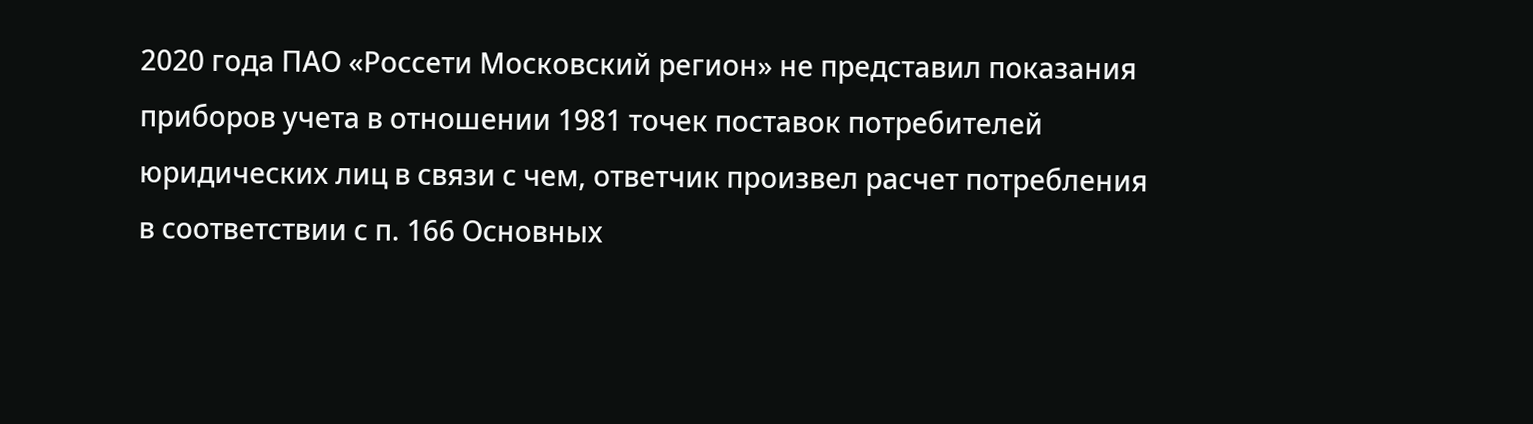2020 года ПАО «Россети Московский регион» не представил показания приборов учета в отношении 1981 точек поставок потребителей юридических лиц в связи с чем, ответчик произвел расчет потребления в соответствии с п. 166 Основных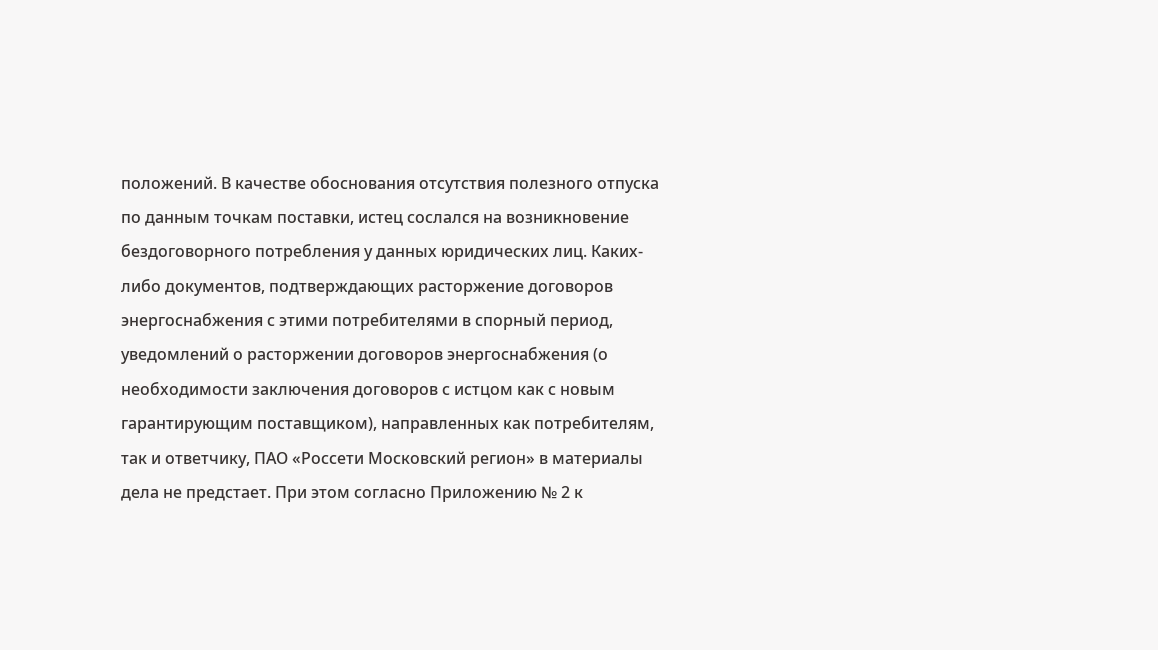положений. В качестве обоснования отсутствия полезного отпуска по данным точкам поставки, истец сослался на возникновение бездоговорного потребления у данных юридических лиц. Каких-либо документов, подтверждающих расторжение договоров энергоснабжения с этими потребителями в спорный период, уведомлений о расторжении договоров энергоснабжения (о необходимости заключения договоров с истцом как с новым гарантирующим поставщиком), направленных как потребителям, так и ответчику, ПАО «Россети Московский регион» в материалы дела не предстает. При этом согласно Приложению № 2 к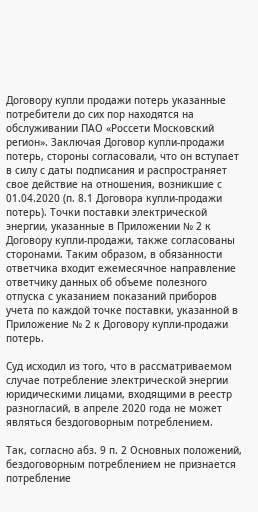Договору купли продажи потерь указанные потребители до сих пор находятся на обслуживании ПАО «Россети Московский регион». Заключая Договор купли-продажи потерь, стороны согласовали, что он вступает в силу с даты подписания и распространяет свое действие на отношения, возникшие с 01.04.2020 (п. 8.1 Договора купли-продажи потерь). Точки поставки электрической энергии, указанные в Приложении № 2 к Договору купли-продажи, также согласованы сторонами. Таким образом, в обязанности ответчика входит ежемесячное направление ответчику данных об объеме полезного отпуска с указанием показаний приборов учета по каждой точке поставки, указанной в Приложение № 2 к Договору купли-продажи потерь.

Суд исходил из того, что в рассматриваемом случае потребление электрической энергии юридическими лицами, входящими в реестр разногласий, в апреле 2020 года не может являться бездоговорным потреблением.

Так, согласно абз. 9 п. 2 Основных положений, бездоговорным потреблением не признается потребление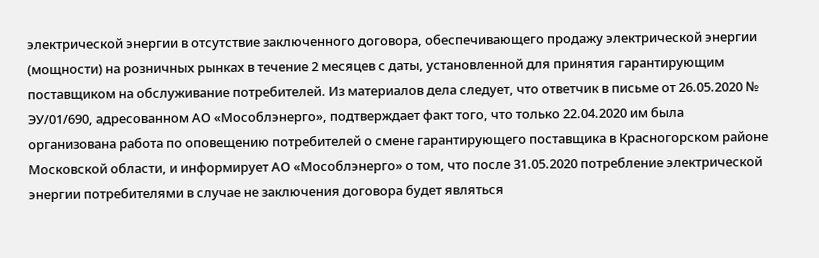электрической энергии в отсутствие заключенного договора, обеспечивающего продажу электрической энергии (мощности) на розничных рынках в течение 2 месяцев с даты, установленной для принятия гарантирующим поставщиком на обслуживание потребителей. Из материалов дела следует, что ответчик в письме от 26.05.2020 № ЭУ/01/690, адресованном АО «Мособлэнерго», подтверждает факт того, что только 22.04.2020 им была организована работа по оповещению потребителей о смене гарантирующего поставщика в Красногорском районе Московской области, и информирует АО «Мособлэнерго» о том, что после 31.05.2020 потребление электрической энергии потребителями в случае не заключения договора будет являться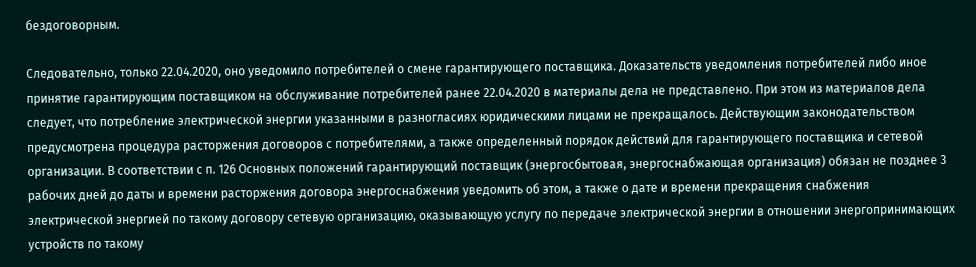бездоговорным.

Следовательно, только 22.04.2020, оно уведомило потребителей о смене гарантирующего поставщика. Доказательств уведомления потребителей либо иное принятие гарантирующим поставщиком на обслуживание потребителей ранее 22.04.2020 в материалы дела не представлено. При этом из материалов дела следует, что потребление электрической энергии указанными в разногласиях юридическими лицами не прекращалось. Действующим законодательством предусмотрена процедура расторжения договоров с потребителями, а также определенный порядок действий для гарантирующего поставщика и сетевой организации. В соответствии с п. 126 Основных положений гарантирующий поставщик (энергосбытовая, энергоснабжающая организация) обязан не позднее 3 рабочих дней до даты и времени расторжения договора энергоснабжения уведомить об этом, а также о дате и времени прекращения снабжения электрической энергией по такому договору сетевую организацию, оказывающую услугу по передаче электрической энергии в отношении энергопринимающих устройств по такому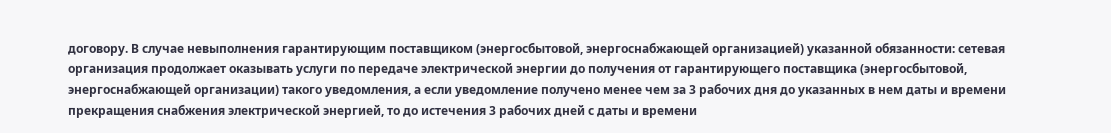договору. В случае невыполнения гарантирующим поставщиком (энергосбытовой, энергоснабжающей организацией) указанной обязанности: сетевая организация продолжает оказывать услуги по передаче электрической энергии до получения от гарантирующего поставщика (энергосбытовой, энергоснабжающей организации) такого уведомления, а если уведомление получено менее чем за 3 рабочих дня до указанных в нем даты и времени прекращения снабжения электрической энергией, то до истечения 3 рабочих дней с даты и времени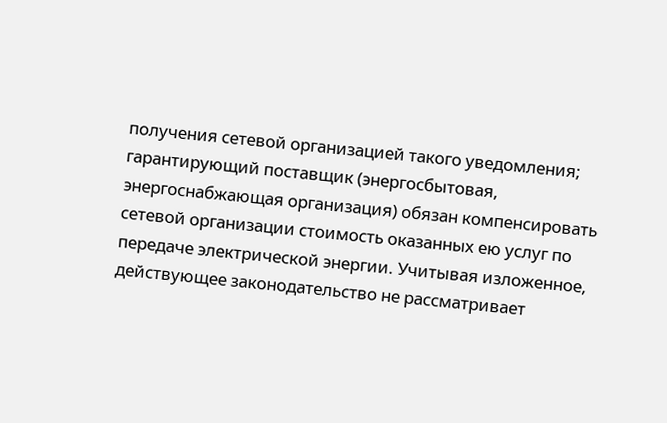получения сетевой организацией такого уведомления; гарантирующий поставщик (энергосбытовая, энергоснабжающая организация) обязан компенсировать сетевой организации стоимость оказанных ею услуг по передаче электрической энергии. Учитывая изложенное, действующее законодательство не рассматривает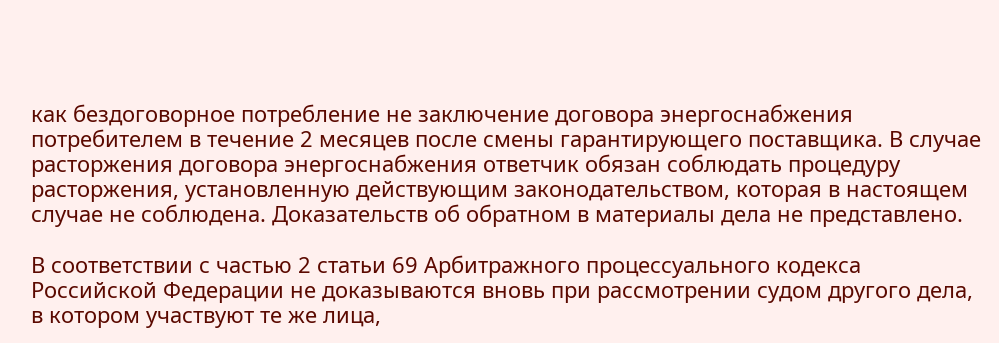как бездоговорное потребление не заключение договора энергоснабжения потребителем в течение 2 месяцев после смены гарантирующего поставщика. В случае расторжения договора энергоснабжения ответчик обязан соблюдать процедуру расторжения, установленную действующим законодательством, которая в настоящем случае не соблюдена. Доказательств об обратном в материалы дела не представлено.

В соответствии с частью 2 статьи 69 Арбитражного процессуального кодекса Российской Федерации не доказываются вновь при рассмотрении судом другого дела, в котором участвуют те же лица,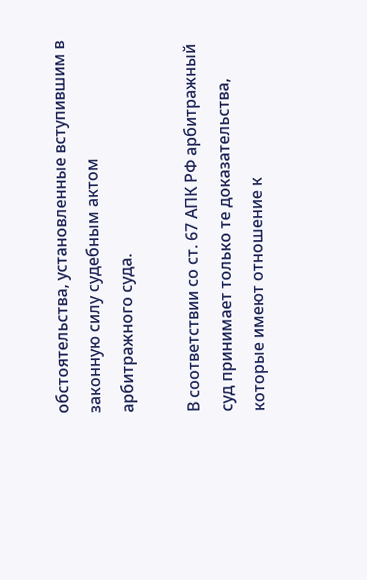обстоятельства, установленные вступившим в законную силу судебным актом арбитражного суда.

В соответствии со ст. 67 АПК РФ арбитражный суд принимает только те доказательства, которые имеют отношение к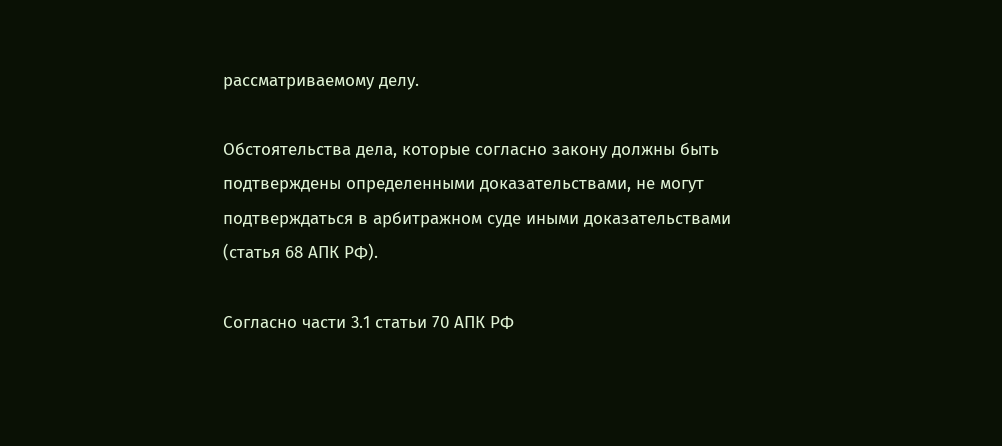рассматриваемому делу.

Обстоятельства дела, которые согласно закону должны быть подтверждены определенными доказательствами, не могут подтверждаться в арбитражном суде иными доказательствами (статья 68 АПК РФ).

Согласно части 3.1 статьи 70 АПК РФ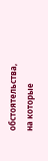обстоятельства, на которые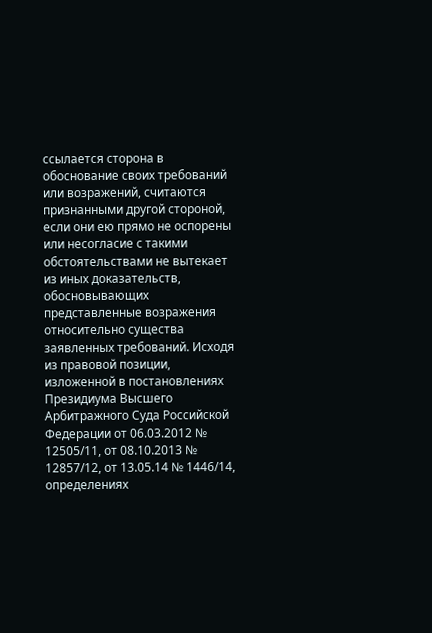ссылается сторона в обоснование своих требований или возражений, считаются признанными другой стороной, если они ею прямо не оспорены или несогласие с такими обстоятельствами не вытекает из иных доказательств, обосновывающих представленные возражения относительно существа заявленных требований. Исходя из правовой позиции, изложенной в постановлениях Президиума Высшего Арбитражного Суда Российской Федерации от 06.03.2012 № 12505/11, от 08.10.2013 № 12857/12, от 13.05.14 № 1446/14, определениях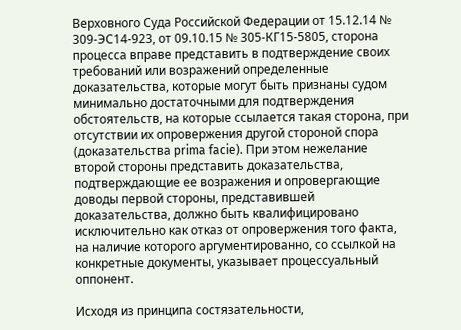Верховного Суда Российской Федерации от 15.12.14 № 309-ЭС14-923, от 09.10.15 № 305-КГ15-5805, сторона процесса вправе представить в подтверждение своих требований или возражений определенные доказательства, которые могут быть признаны судом минимально достаточными для подтверждения обстоятельств, на которые ссылается такая сторона, при отсутствии их опровержения другой стороной спора (доказательства prima facie). При этом нежелание второй стороны представить доказательства, подтверждающие ее возражения и опровергающие доводы первой стороны, представившей доказательства, должно быть квалифицировано исключительно как отказ от опровержения того факта, на наличие которого аргументированно, со ссылкой на конкретные документы, указывает процессуальный оппонент.

Исходя из принципа состязательности,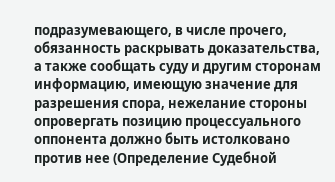подразумевающего, в числе прочего, обязанность раскрывать доказательства, а также сообщать суду и другим сторонам информацию, имеющую значение для разрешения спора, нежелание стороны опровергать позицию процессуального оппонента должно быть истолковано против нее (Определение Судебной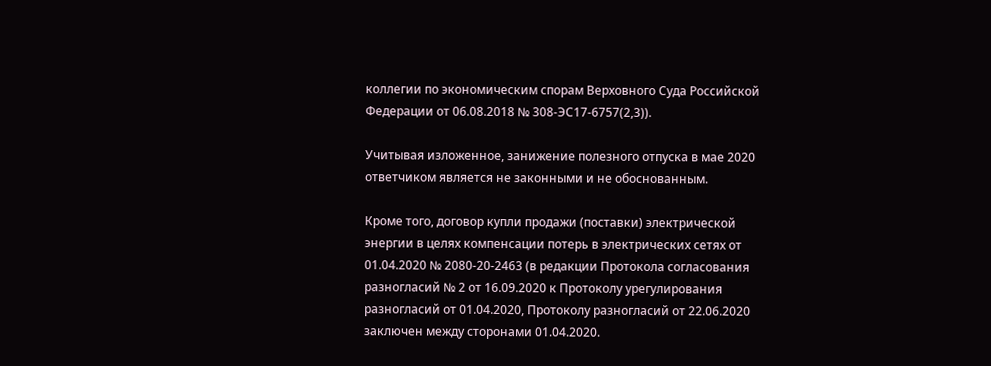коллегии по экономическим спорам Верховного Суда Российской Федерации от 06.08.2018 № 308-ЭС17-6757(2,3)).

Учитывая изложенное, занижение полезного отпуска в мае 2020 ответчиком является не законными и не обоснованным.

Кроме того, договор купли продажи (поставки) электрической энергии в целях компенсации потерь в электрических сетях от 01.04.2020 № 2080-20-2463 (в редакции Протокола согласования разногласий № 2 от 16.09.2020 к Протоколу урегулирования разногласий от 01.04.2020, Протоколу разногласий от 22.06.2020 заключен между сторонами 01.04.2020.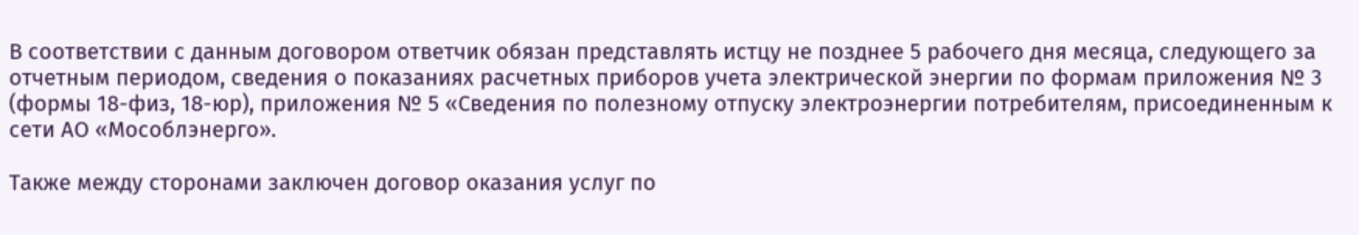В соответствии с данным договором ответчик обязан представлять истцу не позднее 5 рабочего дня месяца, следующего за отчетным периодом, сведения о показаниях расчетных приборов учета электрической энергии по формам приложения № 3 (формы 18-физ, 18-юр), приложения № 5 «Сведения по полезному отпуску электроэнергии потребителям, присоединенным к сети АО «Мособлэнерго».

Также между сторонами заключен договор оказания услуг по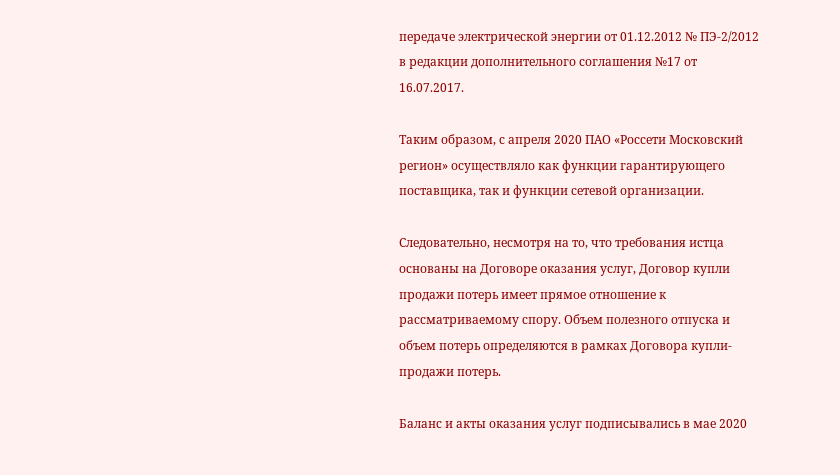передаче электрической энергии от 01.12.2012 № ПЭ-2/2012 в редакции дополнительного соглашения №17 от 16.07.2017.

Таким образом, с апреля 2020 ПАО «Россети Московский регион» осуществляло как функции гарантирующего поставщика, так и функции сетевой организации.

Следовательно, несмотря на то, что требования истца основаны на Договоре оказания услуг, Договор купли продажи потерь имеет прямое отношение к рассматриваемому спору. Объем полезного отпуска и объем потерь определяются в рамках Договора купли-продажи потерь.

Баланс и акты оказания услуг подписывались в мае 2020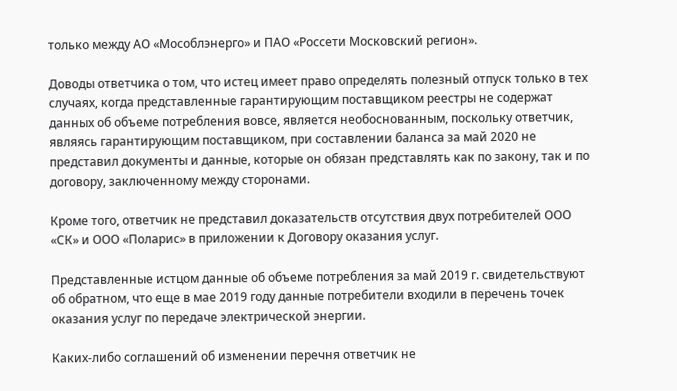только между АО «Мособлэнерго» и ПАО «Россети Московский регион».

Доводы ответчика о том, что истец имеет право определять полезный отпуск только в тех случаях, когда представленные гарантирующим поставщиком реестры не содержат данных об объеме потребления вовсе, является необоснованным, поскольку ответчик, являясь гарантирующим поставщиком, при составлении баланса за май 2020 не представил документы и данные, которые он обязан представлять как по закону, так и по договору, заключенному между сторонами.

Кроме того, ответчик не представил доказательств отсутствия двух потребителей ООО «СК» и ООО «Поларис» в приложении к Договору оказания услуг.

Представленные истцом данные об объеме потребления за май 2019 г. свидетельствуют об обратном, что еще в мае 2019 году данные потребители входили в перечень точек оказания услуг по передаче электрической энергии.

Каких-либо соглашений об изменении перечня ответчик не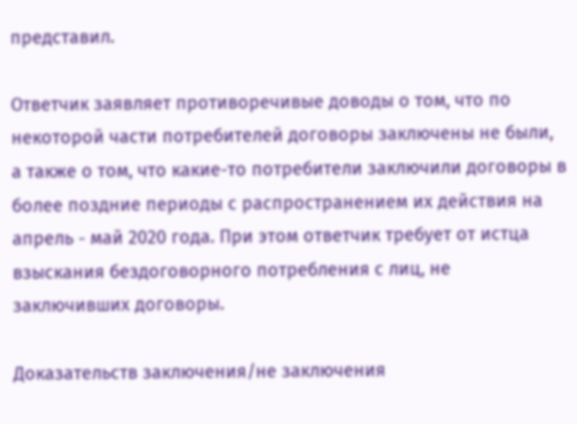представил.

Ответчик заявляет противоречивые доводы о том, что по некоторой части потребителей договоры заключены не были, а также о том, что какие-то потребители заключили договоры в более поздние периоды с распространением их действия на апрель - май 2020 года. При этом ответчик требует от истца взыскания бездоговорного потребления с лиц, не заключивших договоры.

Доказательств заключения/не заключения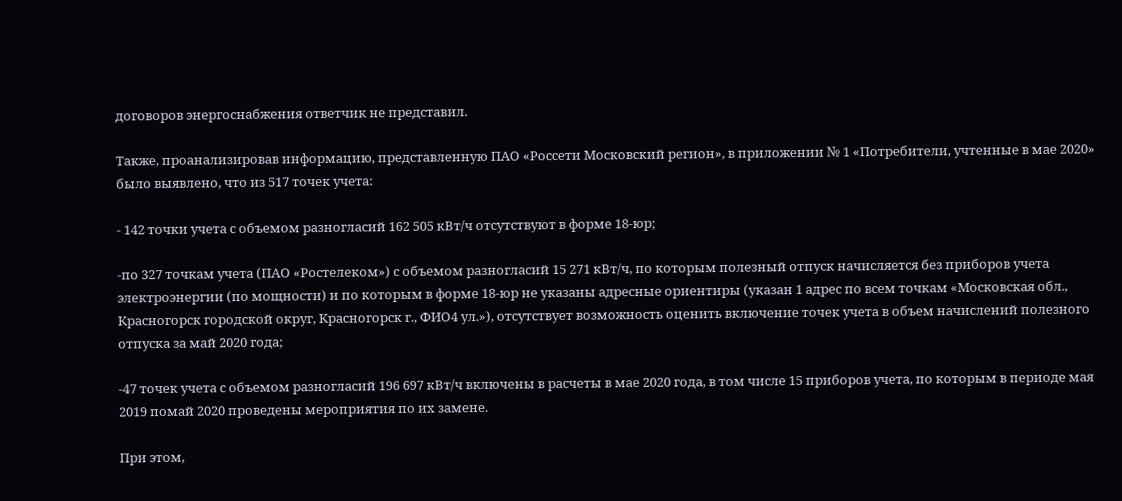договоров энергоснабжения ответчик не представил.

Также, проанализировав информацию, представленную ПАО «Россети Московский регион», в приложении № 1 «Потребители, учтенные в мае 2020» было выявлено, что из 517 точек учета:

- 142 точки учета с объемом разногласий 162 505 кВт/ч отсутствуют в форме 18-юр;

-по 327 точкам учета (ПАО «Ростелеком») с объемом разногласий 15 271 кВт/ч, по которым полезный отпуск начисляется без приборов учета электроэнергии (по мощности) и по которым в форме 18-юр не указаны адресные ориентиры (указан 1 адрес по всем точкам «Московская обл., Красногорск городской округ, Красногорск г., ФИО4 ул.»), отсутствует возможность оценить включение точек учета в объем начислений полезного отпуска за май 2020 года;

-47 точек учета с объемом разногласий 196 697 кВт/ч включены в расчеты в мае 2020 года, в том числе 15 приборов учета, по которым в периоде мая 2019 помай 2020 проведены мероприятия по их замене.

При этом,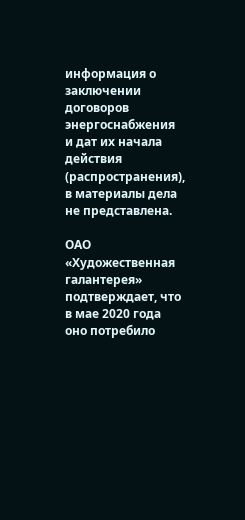информация о заключении договоров энергоснабжения и дат их начала действия (распространения), в материалы дела не представлена.

ОАО «Художественная галантерея» подтверждает, что в мае 2020 года оно потребило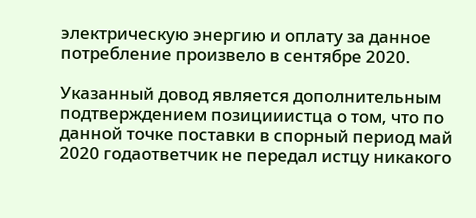электрическую энергию и оплату за данное потребление произвело в сентябре 2020.

Указанный довод является дополнительным подтверждением позицииистца о том, что по данной точке поставки в спорный период май 2020 годаответчик не передал истцу никакого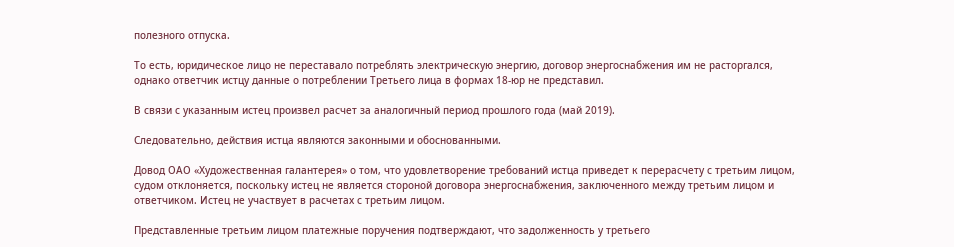полезного отпуска.

То есть, юридическое лицо не переставало потреблять электрическую энергию, договор энергоснабжения им не расторгался, однако ответчик истцу данные о потреблении Третьего лица в формах 18-юр не представил.

В связи с указанным истец произвел расчет за аналогичный период прошлого года (май 2019).

Следовательно, действия истца являются законными и обоснованными.

Довод ОАО «Художественная галантерея» о том, что удовлетворение требований истца приведет к перерасчету с третьим лицом, судом отклоняется, поскольку истец не является стороной договора энергоснабжения, заключенного между третьим лицом и ответчиком. Истец не участвует в расчетах с третьим лицом.

Представленные третьим лицом платежные поручения подтверждают, что задолженность у третьего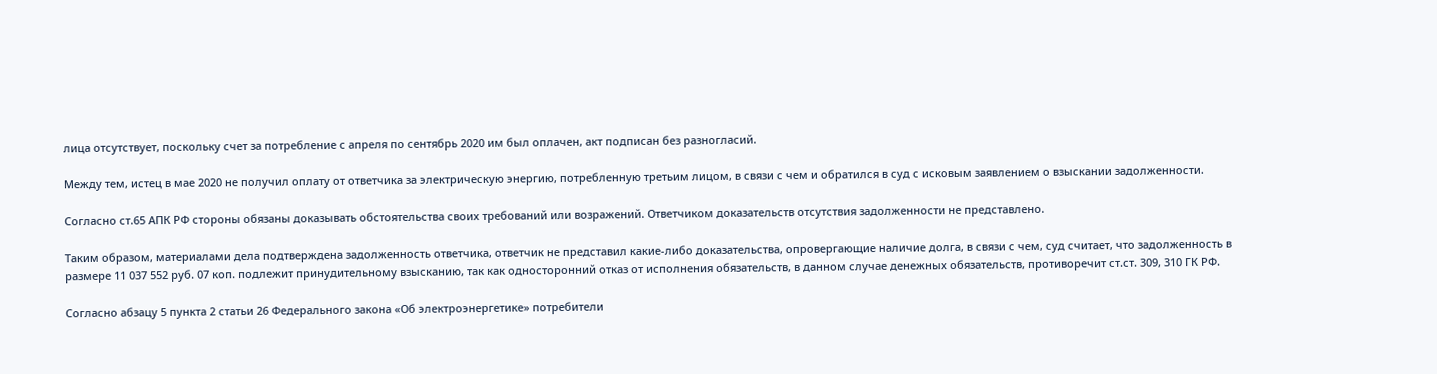лица отсутствует, поскольку счет за потребление с апреля по сентябрь 2020 им был оплачен, акт подписан без разногласий.

Между тем, истец в мае 2020 не получил оплату от ответчика за электрическую энергию, потребленную третьим лицом, в связи с чем и обратился в суд с исковым заявлением о взыскании задолженности.

Согласно ст.65 АПК РФ стороны обязаны доказывать обстоятельства своих требований или возражений. Ответчиком доказательств отсутствия задолженности не представлено.

Таким образом, материалами дела подтверждена задолженность ответчика, ответчик не представил какие-либо доказательства, опровергающие наличие долга, в связи с чем, суд считает, что задолженность в размере 11 037 552 руб. 07 коп. подлежит принудительному взысканию, так как односторонний отказ от исполнения обязательств, в данном случае денежных обязательств, противоречит ст.ст. 309, 310 ГК РФ.

Согласно абзацу 5 пункта 2 статьи 26 Федерального закона «Об электроэнергетике» потребители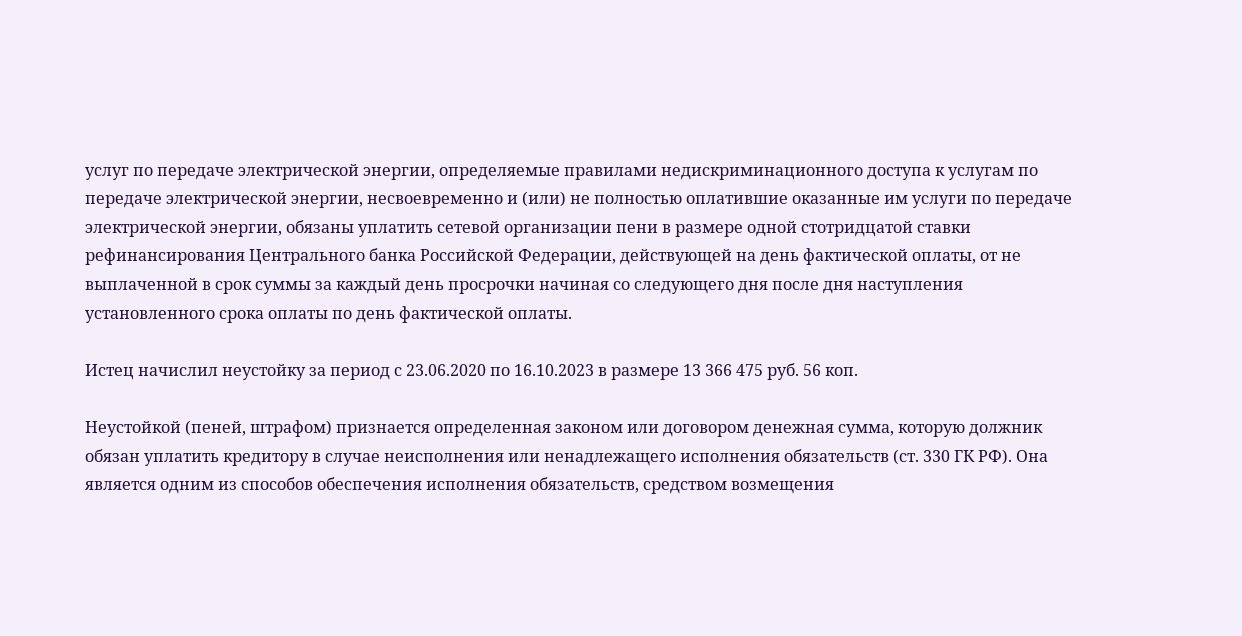услуг по передаче электрической энергии, определяемые правилами недискриминационного доступа к услугам по передаче электрической энергии, несвоевременно и (или) не полностью оплатившие оказанные им услуги по передаче электрической энергии, обязаны уплатить сетевой организации пени в размере одной стотридцатой ставки рефинансирования Центрального банка Российской Федерации, действующей на день фактической оплаты, от не выплаченной в срок суммы за каждый день просрочки начиная со следующего дня после дня наступления установленного срока оплаты по день фактической оплаты.

Истец начислил неустойку за период с 23.06.2020 по 16.10.2023 в размере 13 366 475 руб. 56 коп.

Неустойкой (пеней, штрафом) признается определенная законом или договором денежная сумма, которую должник обязан уплатить кредитору в случае неисполнения или ненадлежащего исполнения обязательств (ст. 330 ГК РФ). Она является одним из способов обеспечения исполнения обязательств, средством возмещения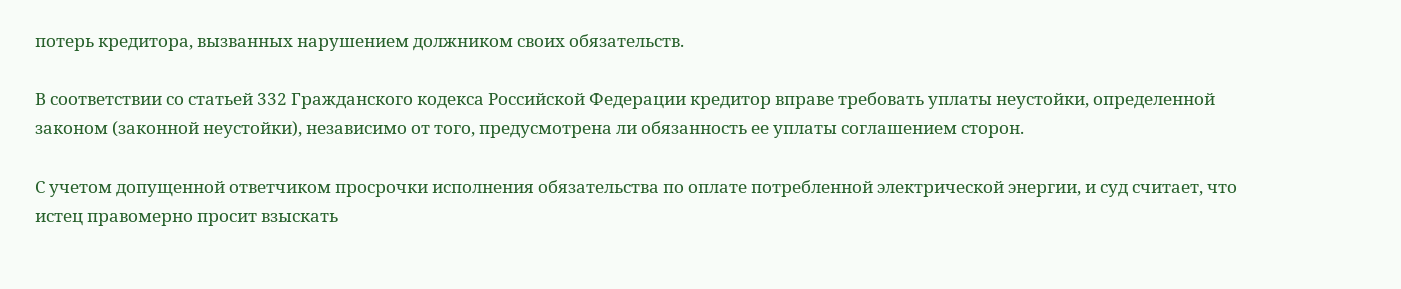потерь кредитора, вызванных нарушением должником своих обязательств.

В соответствии со статьей 332 Гражданского кодекса Российской Федерации кредитор вправе требовать уплаты неустойки, определенной законом (законной неустойки), независимо от того, предусмотрена ли обязанность ее уплаты соглашением сторон.

С учетом допущенной ответчиком просрочки исполнения обязательства по оплате потребленной электрической энергии, и суд считает, что истец правомерно просит взыскать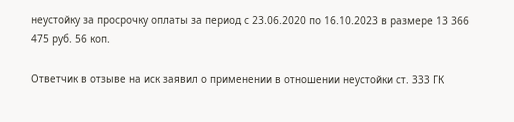неустойку за просрочку оплаты за период с 23.06.2020 по 16.10.2023 в размере 13 366 475 руб. 56 коп.

Ответчик в отзыве на иск заявил о применении в отношении неустойки ст. 333 ГК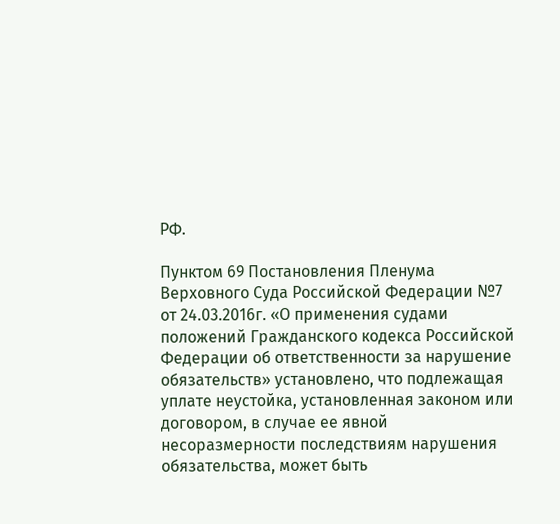РФ.

Пунктом 69 Постановления Пленума Верховного Суда Российской Федерации №7 от 24.03.2016г. «О применения судами положений Гражданского кодекса Российской Федерации об ответственности за нарушение обязательств» установлено, что подлежащая уплате неустойка, установленная законом или договором, в случае ее явной несоразмерности последствиям нарушения обязательства, может быть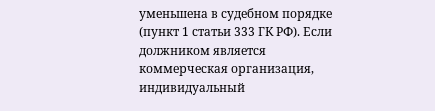уменьшена в судебном порядке (пункт 1 статьи 333 ГК РФ). Если должником является коммерческая организация, индивидуальный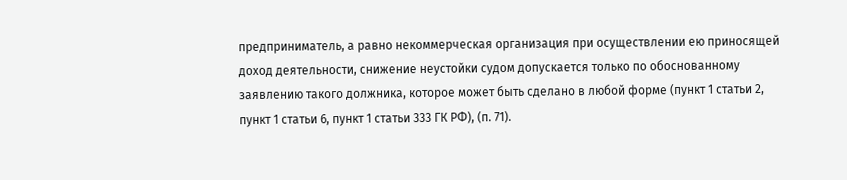предприниматель, а равно некоммерческая организация при осуществлении ею приносящей доход деятельности, снижение неустойки судом допускается только по обоснованному заявлению такого должника, которое может быть сделано в любой форме (пункт 1 статьи 2, пункт 1 статьи 6, пункт 1 статьи 333 ГК РФ), (п. 71).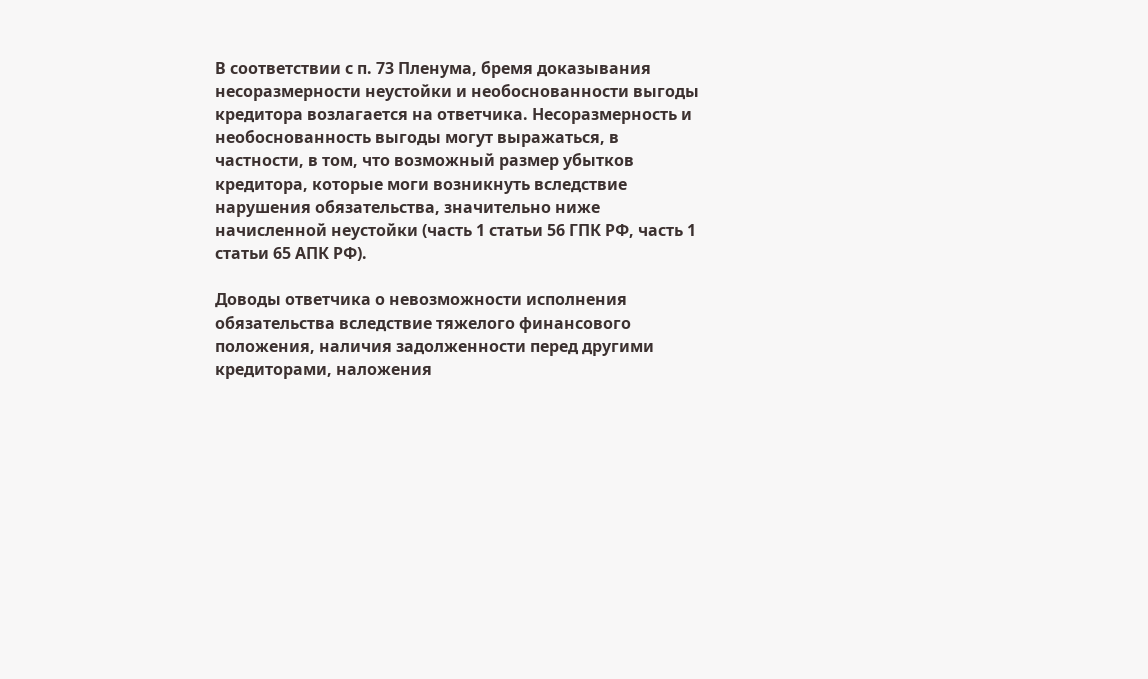В соответствии с п. 73 Пленума, бремя доказывания несоразмерности неустойки и необоснованности выгоды кредитора возлагается на ответчика. Несоразмерность и необоснованность выгоды могут выражаться, в частности, в том, что возможный размер убытков кредитора, которые моги возникнуть вследствие нарушения обязательства, значительно ниже начисленной неустойки (часть 1 статьи 56 ГПК РФ, часть 1 статьи 65 АПК РФ).

Доводы ответчика о невозможности исполнения обязательства вследствие тяжелого финансового положения, наличия задолженности перед другими кредиторами, наложения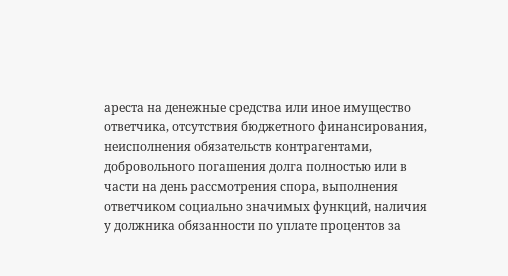ареста на денежные средства или иное имущество ответчика, отсутствия бюджетного финансирования, неисполнения обязательств контрагентами, добровольного погашения долга полностью или в части на день рассмотрения спора, выполнения ответчиком социально значимых функций, наличия у должника обязанности по уплате процентов за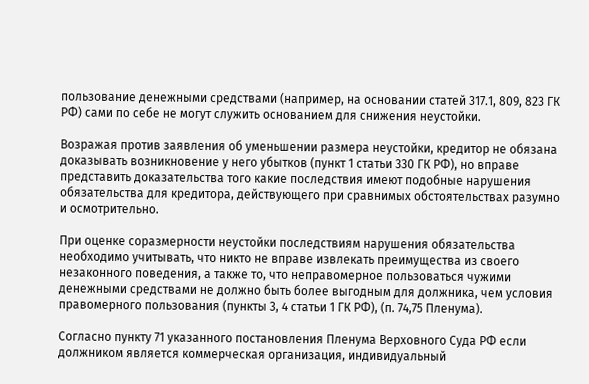пользование денежными средствами (например, на основании статей 317.1, 809, 823 ГК РФ) сами по себе не могут служить основанием для снижения неустойки.

Возражая против заявления об уменьшении размера неустойки, кредитор не обязана доказывать возникновение у него убытков (пункт 1 статьи 330 ГК РФ), но вправе представить доказательства того какие последствия имеют подобные нарушения обязательства для кредитора, действующего при сравнимых обстоятельствах разумно и осмотрительно.

При оценке соразмерности неустойки последствиям нарушения обязательства необходимо учитывать, что никто не вправе извлекать преимущества из своего незаконного поведения, а также то, что неправомерное пользоваться чужими денежными средствами не должно быть более выгодным для должника, чем условия правомерного пользования (пункты 3, 4 статьи 1 ГК РФ), (п. 74,75 Пленума).

Согласно пункту 71 указанного постановления Пленума Верховного Суда РФ если должником является коммерческая организация, индивидуальный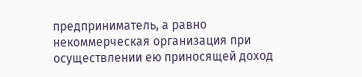предприниматель, а равно некоммерческая организация при осуществлении ею приносящей доход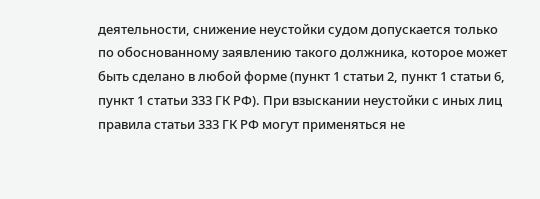деятельности, снижение неустойки судом допускается только по обоснованному заявлению такого должника, которое может быть сделано в любой форме (пункт 1 статьи 2, пункт 1 статьи 6, пункт 1 статьи 333 ГК РФ). При взыскании неустойки с иных лиц правила статьи 333 ГК РФ могут применяться не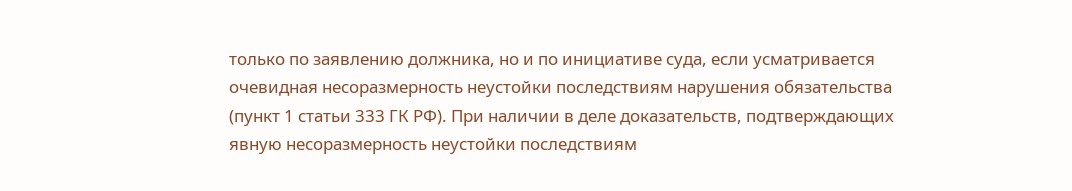только по заявлению должника, но и по инициативе суда, если усматривается очевидная несоразмерность неустойки последствиям нарушения обязательства (пункт 1 статьи 333 ГК РФ). При наличии в деле доказательств, подтверждающих явную несоразмерность неустойки последствиям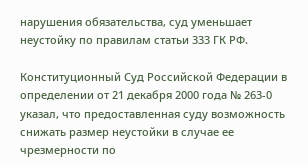нарушения обязательства, суд уменьшает неустойку по правилам статьи 333 ГК РФ.

Конституционный Суд Российской Федерации в определении от 21 декабря 2000 года № 263-0 указал, что предоставленная суду возможность снижать размер неустойки в случае ее чрезмерности по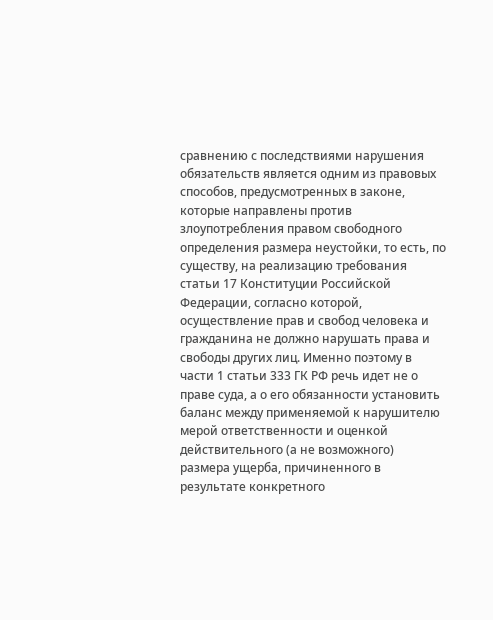сравнению с последствиями нарушения обязательств является одним из правовых способов, предусмотренных в законе, которые направлены против злоупотребления правом свободного определения размера неустойки, то есть, по существу, на реализацию требования статьи 17 Конституции Российской Федерации, согласно которой, осуществление прав и свобод человека и гражданина не должно нарушать права и свободы других лиц. Именно поэтому в части 1 статьи 333 ГК РФ речь идет не о праве суда, а о его обязанности установить баланс между применяемой к нарушителю мерой ответственности и оценкой действительного (а не возможного) размера ущерба, причиненного в результате конкретного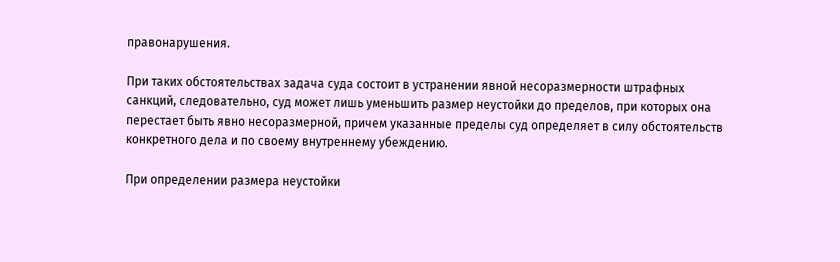правонарушения.

При таких обстоятельствах задача суда состоит в устранении явной несоразмерности штрафных санкций, следовательно, суд может лишь уменьшить размер неустойки до пределов, при которых она перестает быть явно несоразмерной, причем указанные пределы суд определяет в силу обстоятельств конкретного дела и по своему внутреннему убеждению.

При определении размера неустойки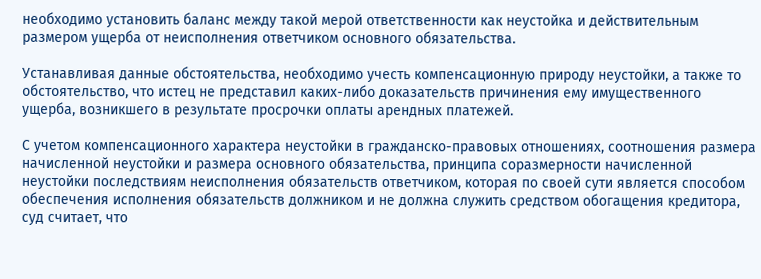необходимо установить баланс между такой мерой ответственности как неустойка и действительным размером ущерба от неисполнения ответчиком основного обязательства.

Устанавливая данные обстоятельства, необходимо учесть компенсационную природу неустойки, а также то обстоятельство, что истец не представил каких-либо доказательств причинения ему имущественного ущерба, возникшего в результате просрочки оплаты арендных платежей.

С учетом компенсационного характера неустойки в гражданско-правовых отношениях, соотношения размера начисленной неустойки и размера основного обязательства, принципа соразмерности начисленной неустойки последствиям неисполнения обязательств ответчиком, которая по своей сути является способом обеспечения исполнения обязательств должником и не должна служить средством обогащения кредитора, суд считает, что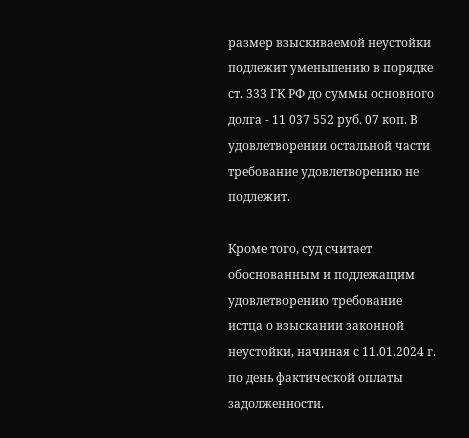размер взыскиваемой неустойки подлежит уменьшению в порядке ст. 333 ГК РФ до суммы основного долга - 11 037 552 руб. 07 коп. В удовлетворении остальной части требование удовлетворению не подлежит.

Кроме того, суд считает обоснованным и подлежащим удовлетворению требование истца о взыскании законной неустойки, начиная с 11.01.2024 г. по день фактической оплаты задолженности.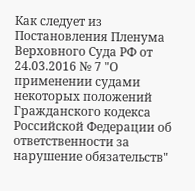Как следует из Постановления Пленума Верховного Суда РФ от 24.03.2016 № 7 "О применении судами некоторых положений Гражданского кодекса Российской Федерации об ответственности за нарушение обязательств"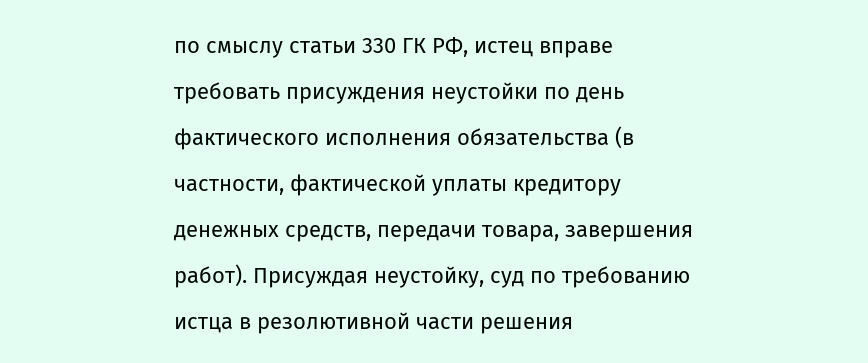по смыслу статьи 330 ГК РФ, истец вправе требовать присуждения неустойки по день фактического исполнения обязательства (в частности, фактической уплаты кредитору денежных средств, передачи товара, завершения работ). Присуждая неустойку, суд по требованию истца в резолютивной части решения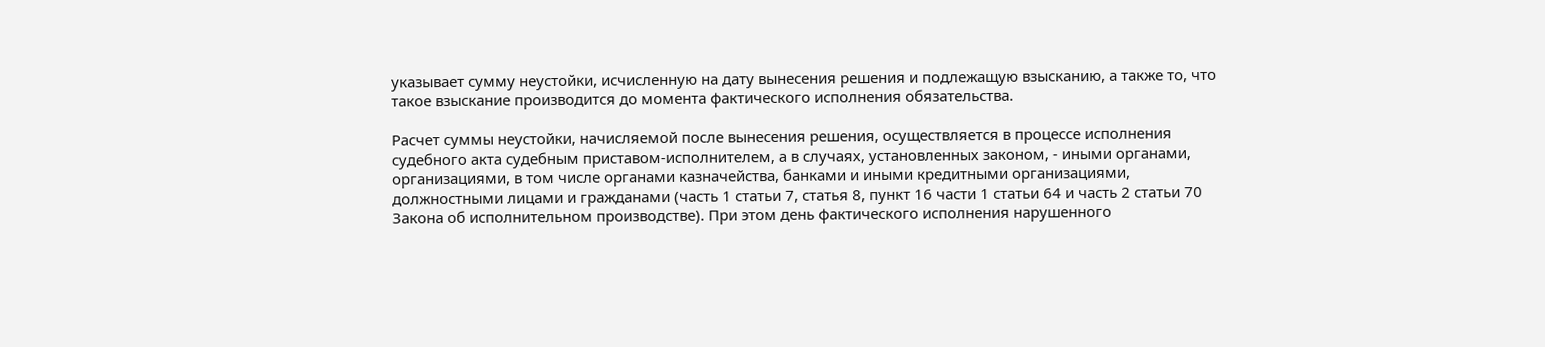указывает сумму неустойки, исчисленную на дату вынесения решения и подлежащую взысканию, а также то, что такое взыскание производится до момента фактического исполнения обязательства.

Расчет суммы неустойки, начисляемой после вынесения решения, осуществляется в процессе исполнения судебного акта судебным приставом-исполнителем, а в случаях, установленных законом, - иными органами, организациями, в том числе органами казначейства, банками и иными кредитными организациями, должностными лицами и гражданами (часть 1 статьи 7, статья 8, пункт 16 части 1 статьи 64 и часть 2 статьи 70 Закона об исполнительном производстве). При этом день фактического исполнения нарушенного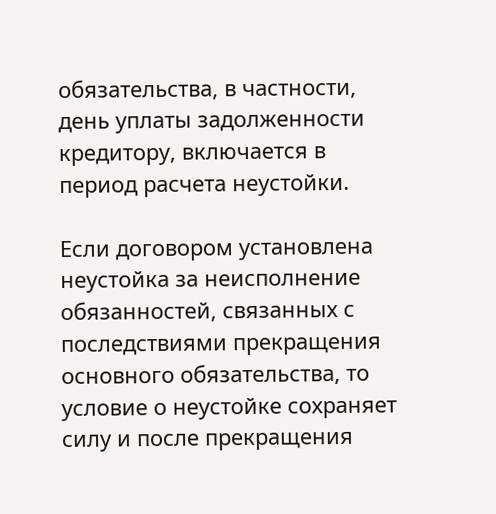обязательства, в частности, день уплаты задолженности кредитору, включается в период расчета неустойки.

Если договором установлена неустойка за неисполнение обязанностей, связанных с последствиями прекращения основного обязательства, то условие о неустойке сохраняет силу и после прекращения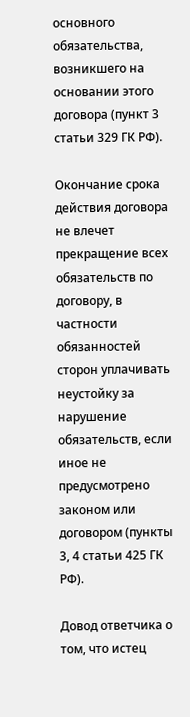основного обязательства, возникшего на основании этого договора (пункт 3 статьи 329 ГК РФ).

Окончание срока действия договора не влечет прекращение всех обязательств по договору, в частности обязанностей сторон уплачивать неустойку за нарушение обязательств, если иное не предусмотрено законом или договором (пункты 3, 4 статьи 425 ГК РФ).

Довод ответчика о том, что истец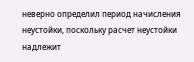неверно определил период начисления неустойки, поскольку расчет неустойки надлежит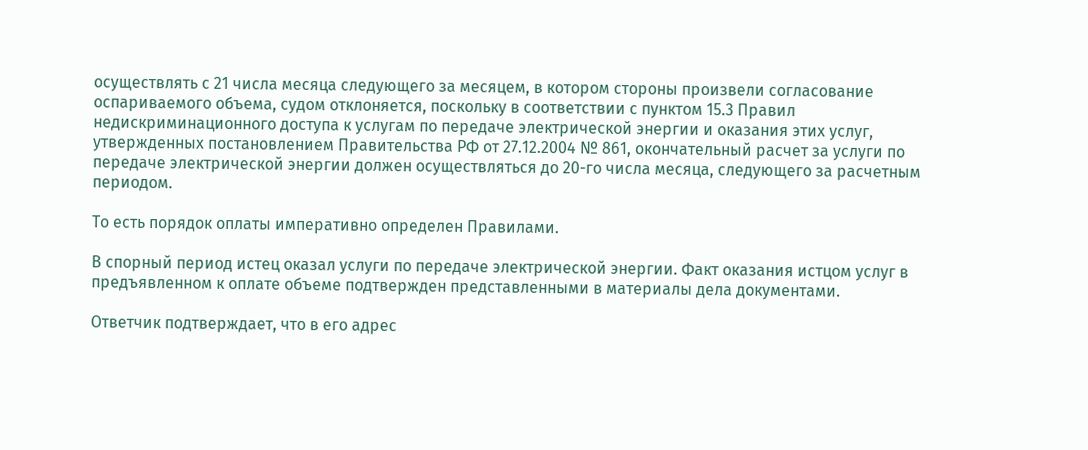осуществлять с 21 числа месяца следующего за месяцем, в котором стороны произвели согласование оспариваемого объема, судом отклоняется, поскольку в соответствии с пунктом 15.3 Правил недискриминационного доступа к услугам по передаче электрической энергии и оказания этих услуг, утвержденных постановлением Правительства РФ от 27.12.2004 № 861, окончательный расчет за услуги по передаче электрической энергии должен осуществляться до 20-го числа месяца, следующего за расчетным периодом.

То есть порядок оплаты императивно определен Правилами.

В спорный период истец оказал услуги по передаче электрической энергии. Факт оказания истцом услуг в предъявленном к оплате объеме подтвержден представленными в материалы дела документами.

Ответчик подтверждает, что в его адрес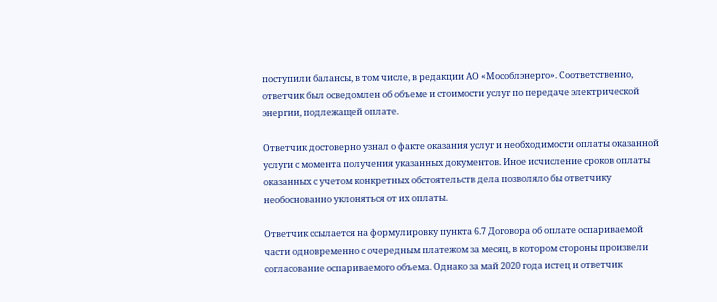поступили балансы, в том числе, в редакции АО «Мособлэнерго». Соответственно, ответчик был осведомлен об объеме и стоимости услуг по передаче электрической энергии, подлежащей оплате.

Ответчик достоверно узнал о факте оказания услуг и необходимости оплаты оказанной услуги с момента получения указанных документов. Иное исчисление сроков оплаты оказанных с учетом конкретных обстоятельств дела позволяло бы ответчику необоснованно уклоняться от их оплаты.

Ответчик ссылается на формулировку пункта 6.7 Договора об оплате оспариваемой части одновременно с очередным платежом за месяц, в котором стороны произвели согласование оспариваемого объема. Однако за май 2020 года истец и ответчик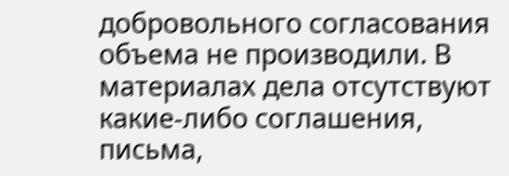добровольного согласования объема не производили. В материалах дела отсутствуют какие-либо соглашения, письма,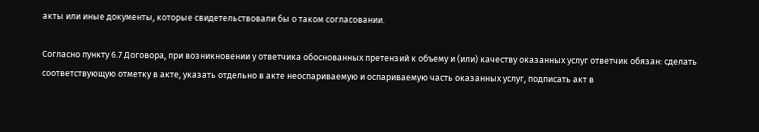акты или иные документы, которые свидетельствовали бы о таком согласовании.

Согласно пункту 6.7 Договора, при возникновении у ответчика обоснованных претензий к объему и (или) качеству оказанных услуг ответчик обязан: сделать соответствующую отметку в акте, указать отдельно в акте неоспариваемую и оспариваемую часть оказанных услуг, подписать акт в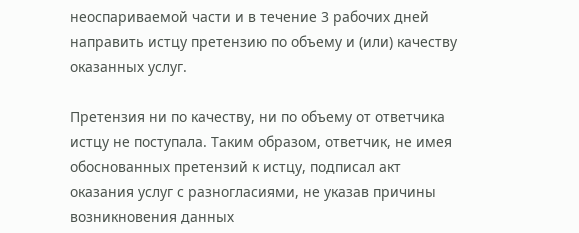неоспариваемой части и в течение 3 рабочих дней направить истцу претензию по объему и (или) качеству оказанных услуг.

Претензия ни по качеству, ни по объему от ответчика истцу не поступала. Таким образом, ответчик, не имея обоснованных претензий к истцу, подписал акт оказания услуг с разногласиями, не указав причины возникновения данных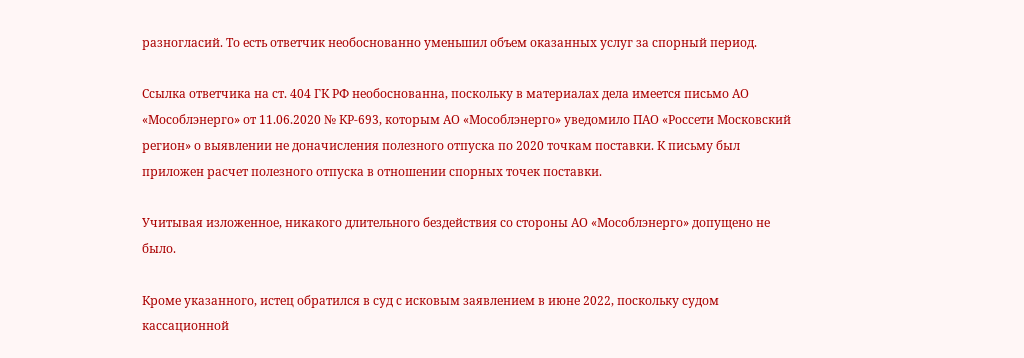разногласий. То есть ответчик необоснованно уменьшил объем оказанных услуг за спорный период.

Ссылка ответчика на ст. 404 ГК РФ необоснованна, поскольку в материалах дела имеется письмо АО «Мособлэнерго» от 11.06.2020 № КР-693, которым АО «Мособлэнерго» уведомило ПАО «Россети Московский регион» о выявлении не доначисления полезного отпуска по 2020 точкам поставки. К письму был приложен расчет полезного отпуска в отношении спорных точек поставки.

Учитывая изложенное, никакого длительного бездействия со стороны АО «Мособлэнерго» допущено не было.

Кроме указанного, истец обратился в суд с исковым заявлением в июне 2022, поскольку судом кассационной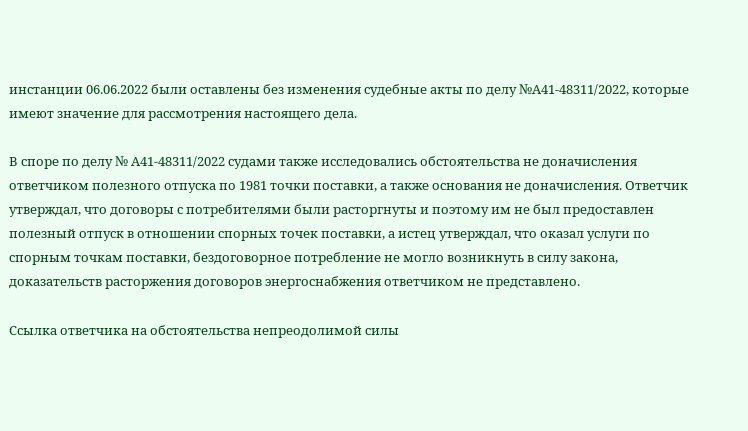инстанции 06.06.2022 были оставлены без изменения судебные акты по делу №А41-48311/2022, которые имеют значение для рассмотрения настоящего дела.

В споре по делу № А41-48311/2022 судами также исследовались обстоятельства не доначисления ответчиком полезного отпуска по 1981 точки поставки, а также основания не доначисления. Ответчик утверждал, что договоры с потребителями были расторгнуты и поэтому им не был предоставлен полезный отпуск в отношении спорных точек поставки, а истец утверждал, что оказал услуги по спорным точкам поставки, бездоговорное потребление не могло возникнуть в силу закона, доказательств расторжения договоров энергоснабжения ответчиком не представлено.

Ссылка ответчика на обстоятельства непреодолимой силы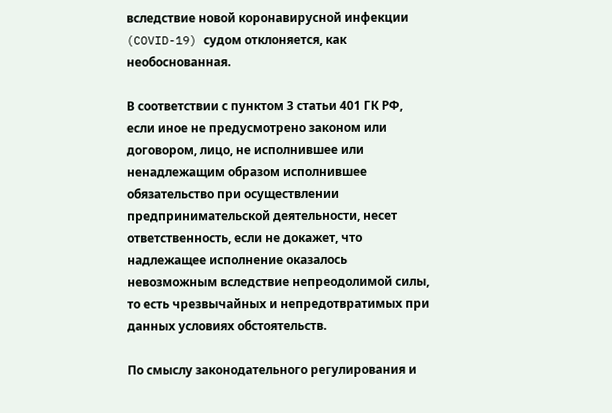вследствие новой коронавирусной инфекции (COVID-19) судом отклоняется, как необоснованная.

В соответствии с пунктом 3 статьи 401 ГК РФ, если иное не предусмотрено законом или договором, лицо, не исполнившее или ненадлежащим образом исполнившее обязательство при осуществлении предпринимательской деятельности, несет ответственность, если не докажет, что надлежащее исполнение оказалось невозможным вследствие непреодолимой силы, то есть чрезвычайных и непредотвратимых при данных условиях обстоятельств.

По смыслу законодательного регулирования и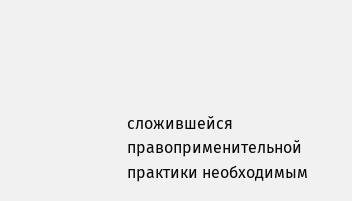сложившейся правоприменительной практики необходимым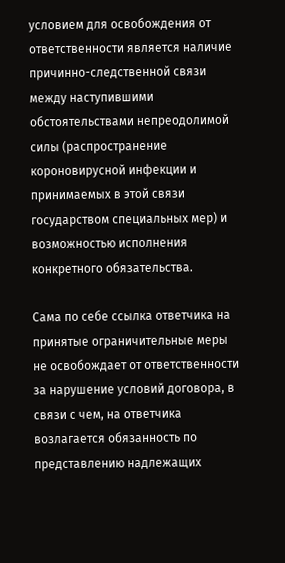условием для освобождения от ответственности является наличие причинно-следственной связи между наступившими обстоятельствами непреодолимой силы (распространение короновирусной инфекции и принимаемых в этой связи государством специальных мер) и возможностью исполнения конкретного обязательства.

Сама по себе ссылка ответчика на принятые ограничительные меры не освобождает от ответственности за нарушение условий договора, в связи с чем, на ответчика возлагается обязанность по представлению надлежащих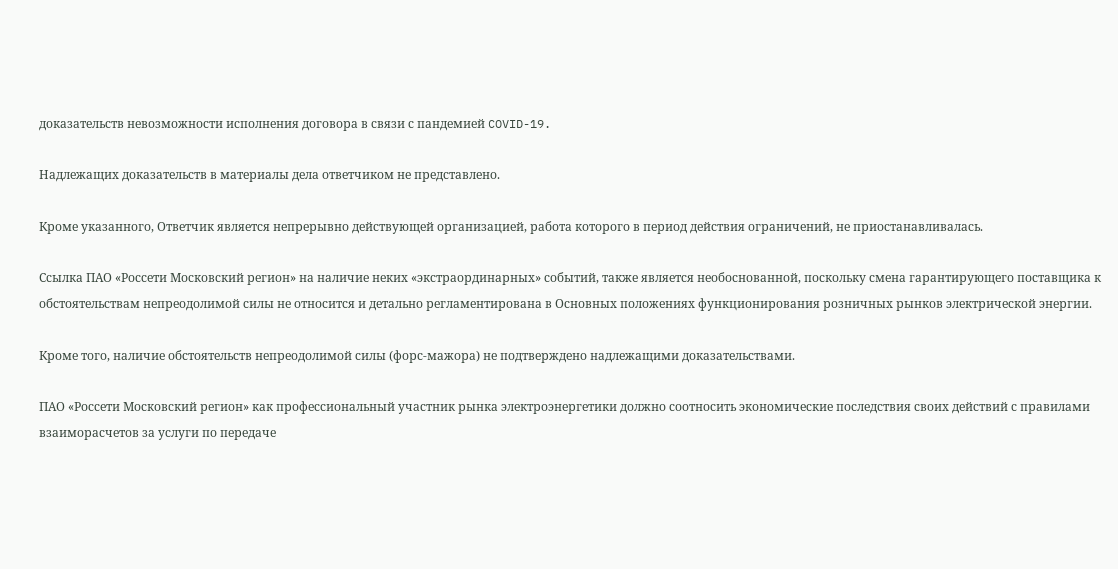доказательств невозможности исполнения договора в связи с пандемией COVID-19.

Надлежащих доказательств в материалы дела ответчиком не представлено.

Кроме указанного, Ответчик является непрерывно действующей организацией, работа которого в период действия ограничений, не приостанавливалась.

Ссылка ПАО «Россети Московский регион» на наличие неких «экстраординарных» событий, также является необоснованной, поскольку смена гарантирующего поставщика к обстоятельствам непреодолимой силы не относится и детально регламентирована в Основных положениях функционирования розничных рынков электрической энергии.

Кроме того, наличие обстоятельств непреодолимой силы (форс-мажора) не подтверждено надлежащими доказательствами.

ПАО «Россети Московский регион» как профессиональный участник рынка электроэнергетики должно соотносить экономические последствия своих действий с правилами взаиморасчетов за услуги по передаче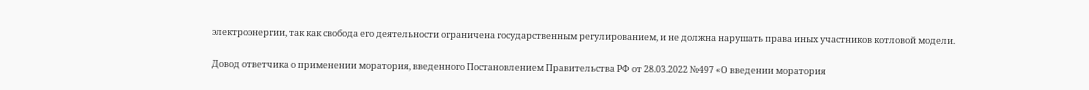электроэнергии, так как свобода его деятельности ограничена государственным регулированием, и не должна нарушать права иных участников котловой модели.

Довод ответчика о применении моратория, введенного Постановлением Правительства РФ от 28.03.2022 №497 «О введении моратория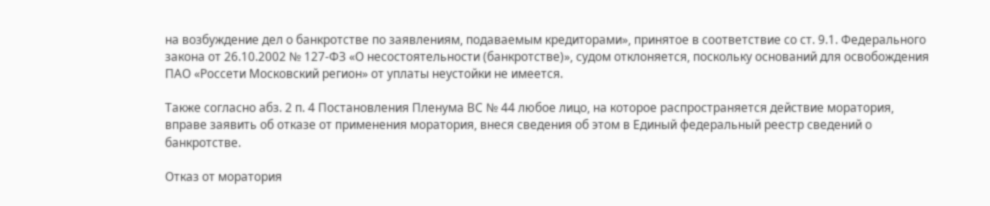на возбуждение дел о банкротстве по заявлениям, подаваемым кредиторами», принятое в соответствие со ст. 9.1. Федерального закона от 26.10.2002 № 127-ФЗ «О несостоятельности (банкротстве)», судом отклоняется, поскольку оснований для освобождения ПАО «Россети Московский регион» от уплаты неустойки не имеется.

Также согласно абз. 2 п. 4 Постановления Пленума ВС № 44 любое лицо, на которое распространяется действие моратория, вправе заявить об отказе от применения моратория, внеся сведения об этом в Единый федеральный реестр сведений о банкротстве.

Отказ от моратория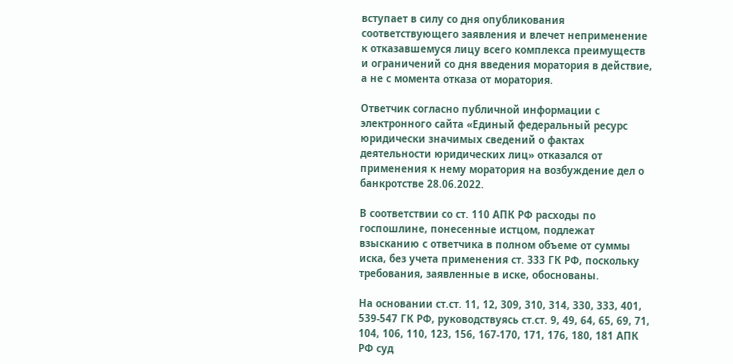вступает в силу со дня опубликования соответствующего заявления и влечет неприменение к отказавшемуся лицу всего комплекса преимуществ и ограничений со дня введения моратория в действие, а не с момента отказа от моратория.

Ответчик согласно публичной информации с электронного сайта «Единый федеральный ресурс юридически значимых сведений о фактах деятельности юридических лиц» отказался от применения к нему моратория на возбуждение дел о банкротстве 28.06.2022.

В соответствии со ст. 110 АПК РФ расходы по госпошлине, понесенные истцом, подлежат взысканию с ответчика в полном объеме от суммы иска, без учета применения ст. 333 ГК РФ, поскольку требования, заявленные в иске, обоснованы.

На основании ст.ст. 11, 12, 309, 310, 314, 330, 333, 401, 539-547 ГК РФ, руководствуясь ст.ст. 9, 49, 64, 65, 69, 71, 104, 106, 110, 123, 156, 167-170, 171, 176, 180, 181 АПК РФ суд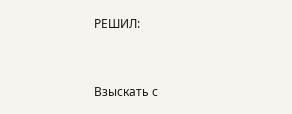РЕШИЛ:


Взыскать с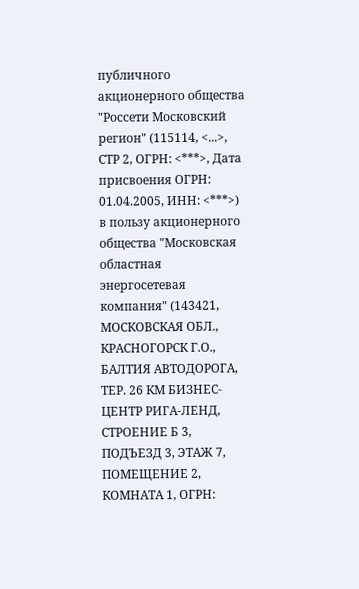публичного акционерного общества "Россети Московский регион" (115114, <...>, СТР 2, ОГРН: <***>, Дата присвоения ОГРН: 01.04.2005, ИНН: <***>) в пользу акционерного общества "Московская областная энергосетевая компания" (143421, МОСКОВСКАЯ ОБЛ., КРАСНОГОРСК Г.О., БАЛТИЯ АВТОДОРОГА, ТЕР. 26 КМ БИЗНЕС-ЦЕНТР РИГА-ЛЕНД, СТРОЕНИЕ Б 3, ПОДЪЕЗД 3, ЭТАЖ 7, ПОМЕЩЕНИЕ 2, КОМНАТА 1, ОГРН: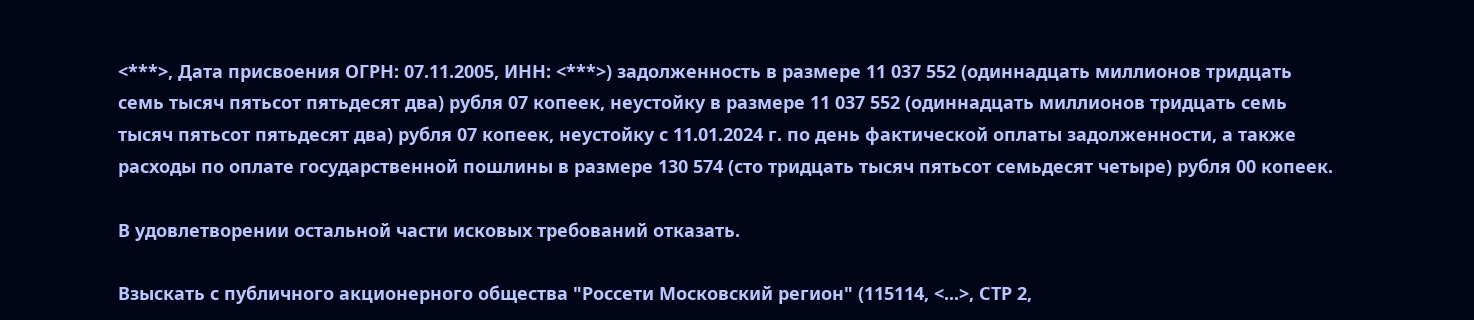<***>, Дата присвоения ОГРН: 07.11.2005, ИНН: <***>) задолженность в размере 11 037 552 (одиннадцать миллионов тридцать семь тысяч пятьсот пятьдесят два) рубля 07 копеек, неустойку в размере 11 037 552 (одиннадцать миллионов тридцать семь тысяч пятьсот пятьдесят два) рубля 07 копеек, неустойку с 11.01.2024 г. по день фактической оплаты задолженности, а также расходы по оплате государственной пошлины в размере 130 574 (сто тридцать тысяч пятьсот семьдесят четыре) рубля 00 копеек.

В удовлетворении остальной части исковых требований отказать.

Взыскать с публичного акционерного общества "Россети Московский регион" (115114, <...>, СТР 2,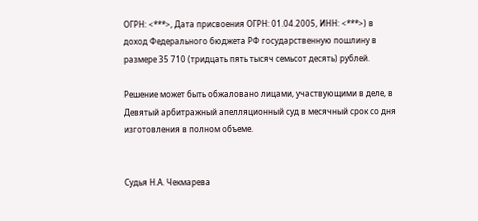ОГРН: <***>, Дата присвоения ОГРН: 01.04.2005, ИНН: <***>) в доход Федерального бюджета РФ государственную пошлину в размере 35 710 (тридцать пять тысяч семьсот десять) рублей.

Решение может быть обжаловано лицами, участвующими в деле, в Девятый арбитражный апелляционный суд в месячный срок со дня изготовления в полном объеме.


Судья Н.А. Чекмарева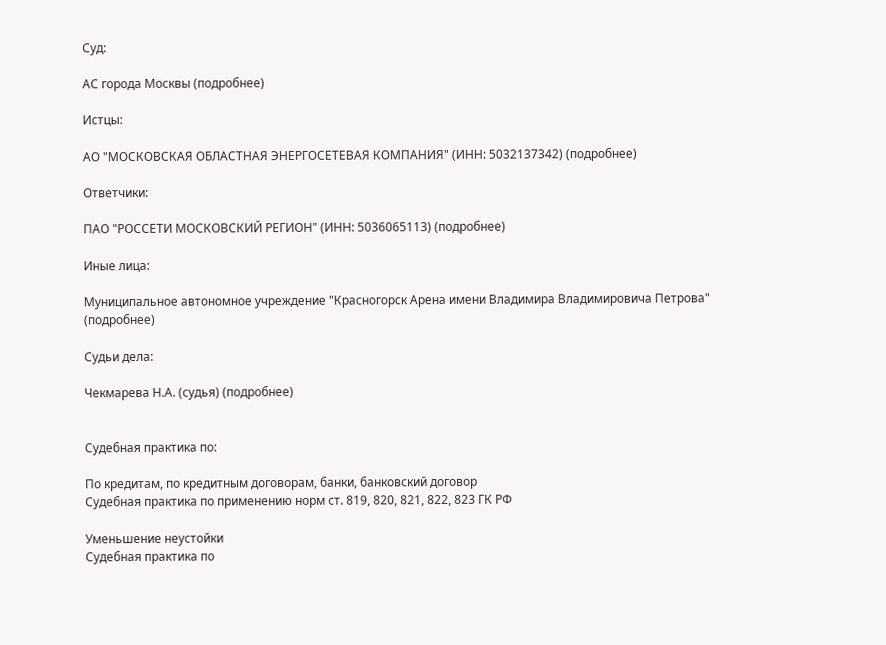Суд:

АС города Москвы (подробнее)

Истцы:

АО "МОСКОВСКАЯ ОБЛАСТНАЯ ЭНЕРГОСЕТЕВАЯ КОМПАНИЯ" (ИНН: 5032137342) (подробнее)

Ответчики:

ПАО "РОССЕТИ МОСКОВСКИЙ РЕГИОН" (ИНН: 5036065113) (подробнее)

Иные лица:

Муниципальное автономное учреждение "Красногорск Арена имени Владимира Владимировича Петрова" (подробнее)

Судьи дела:

Чекмарева Н.А. (судья) (подробнее)


Судебная практика по:

По кредитам, по кредитным договорам, банки, банковский договор
Судебная практика по применению норм ст. 819, 820, 821, 822, 823 ГК РФ

Уменьшение неустойки
Судебная практика по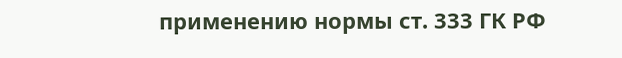применению нормы ст. 333 ГК РФ